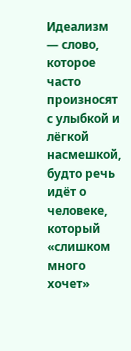Идеализм — слово, которое часто произносят с улыбкой и лёгкой насмешкой, будто речь идёт о человеке, который «слишком много хочет»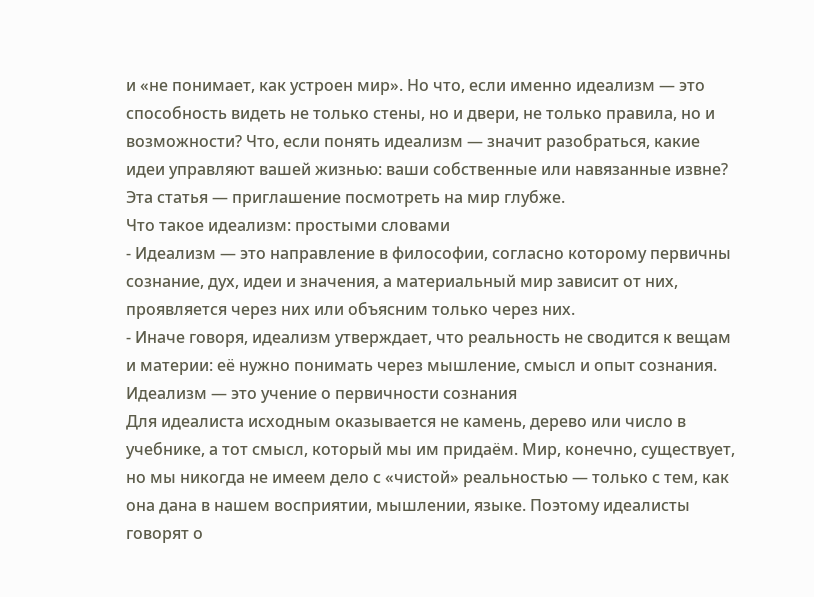и «не понимает, как устроен мир». Но что, если именно идеализм — это способность видеть не только стены, но и двери, не только правила, но и возможности? Что, если понять идеализм — значит разобраться, какие идеи управляют вашей жизнью: ваши собственные или навязанные извне? Эта статья — приглашение посмотреть на мир глубже.
Что такое идеализм: простыми словами
- Идеализм — это направление в философии, согласно которому первичны сознание, дух, идеи и значения, а материальный мир зависит от них, проявляется через них или объясним только через них.
- Иначе говоря, идеализм утверждает, что реальность не сводится к вещам и материи: её нужно понимать через мышление, смысл и опыт сознания.
Идеализм — это учение о первичности сознания
Для идеалиста исходным оказывается не камень, дерево или число в учебнике, а тот смысл, который мы им придаём. Мир, конечно, существует, но мы никогда не имеем дело с «чистой» реальностью — только с тем, как она дана в нашем восприятии, мышлении, языке. Поэтому идеалисты говорят о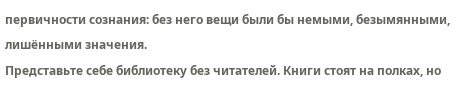первичности сознания: без него вещи были бы немыми, безымянными, лишёнными значения.
Представьте себе библиотеку без читателей. Книги стоят на полках, но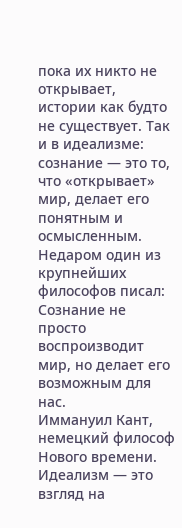пока их никто не открывает, истории как будто не существует. Так и в идеализме: сознание — это то, что «открывает» мир, делает его понятным и осмысленным. Недаром один из крупнейших философов писал:
Сознание не просто воспроизводит мир, но делает его возможным для нас.
Иммануил Кант, немецкий философ Нового времени.
Идеализм — это взгляд на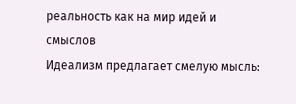реальность как на мир идей и смыслов
Идеализм предлагает смелую мысль: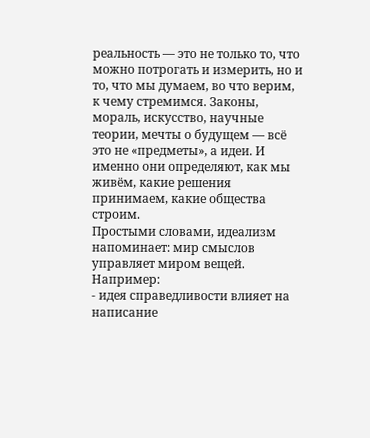реальность — это не только то, что можно потрогать и измерить, но и то, что мы думаем, во что верим, к чему стремимся. Законы, мораль, искусство, научные теории, мечты о будущем — всё это не «предметы», а идеи. И именно они определяют, как мы живём, какие решения принимаем, какие общества строим.
Простыми словами, идеализм напоминает: мир смыслов управляет миром вещей.
Например:
- идея справедливости влияет на написание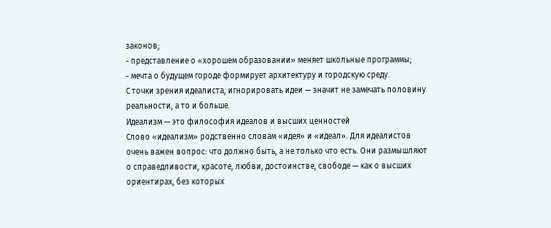законов;
- представление о «хорошем образовании» меняет школьные программы;
- мечта о будущем городе формирует архитектуру и городскую среду.
С точки зрения идеалиста, игнорировать идеи — значит не замечать половину реальности, а то и больше.
Идеализм — это философия идеалов и высших ценностей
Слово «идеализм» родственно словам «идея» и «идеал». Для идеалистов очень важен вопрос: что должно быть, а не только что есть. Они размышляют о справедливости, красоте, любви, достоинстве, свободе — как о высших ориентирах, без которых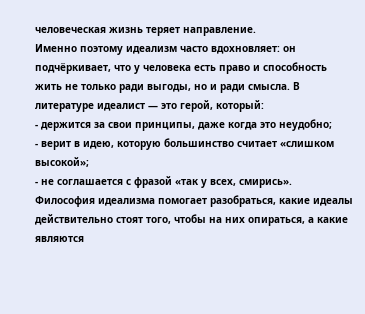человеческая жизнь теряет направление.
Именно поэтому идеализм часто вдохновляет: он подчёркивает, что у человека есть право и способность жить не только ради выгоды, но и ради смысла. В литературе идеалист — это герой, который:
- держится за свои принципы, даже когда это неудобно;
- верит в идею, которую большинство считает «слишком высокой»;
- не соглашается с фразой «так у всех, смирись».
Философия идеализма помогает разобраться, какие идеалы действительно стоят того, чтобы на них опираться, а какие являются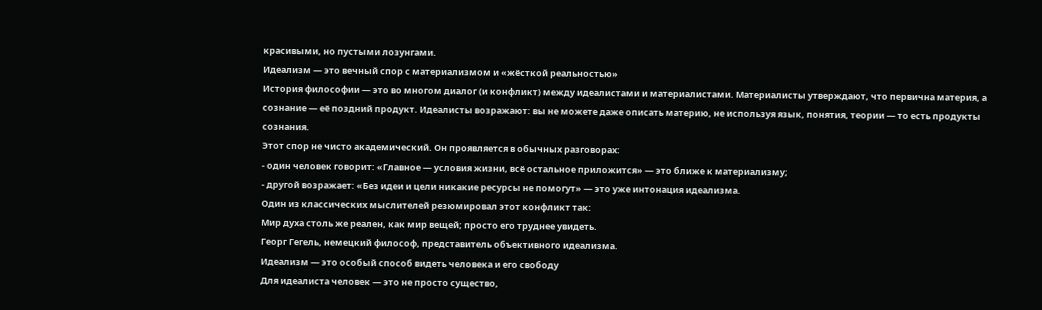красивыми, но пустыми лозунгами.
Идеализм — это вечный спор с материализмом и «жёсткой реальностью»
История философии — это во многом диалог (и конфликт) между идеалистами и материалистами. Материалисты утверждают, что первична материя, а сознание — её поздний продукт. Идеалисты возражают: вы не можете даже описать материю, не используя язык, понятия, теории — то есть продукты сознания.
Этот спор не чисто академический. Он проявляется в обычных разговорах:
- один человек говорит: «Главное — условия жизни, всё остальное приложится» — это ближе к материализму;
- другой возражает: «Без идеи и цели никакие ресурсы не помогут» — это уже интонация идеализма.
Один из классических мыслителей резюмировал этот конфликт так:
Мир духа столь же реален, как мир вещей; просто его труднее увидеть.
Георг Гегель, немецкий философ, представитель объективного идеализма.
Идеализм — это особый способ видеть человека и его свободу
Для идеалиста человек — это не просто существо,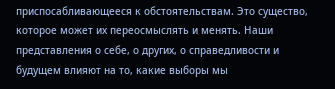приспосабливающееся к обстоятельствам. Это существо, которое может их переосмыслять и менять. Наши представления о себе, о других, о справедливости и будущем влияют на то, какие выборы мы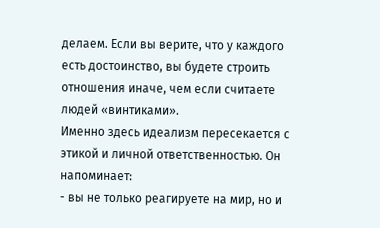делаем. Если вы верите, что у каждого есть достоинство, вы будете строить отношения иначе, чем если считаете людей «винтиками».
Именно здесь идеализм пересекается с этикой и личной ответственностью. Он напоминает:
- вы не только реагируете на мир, но и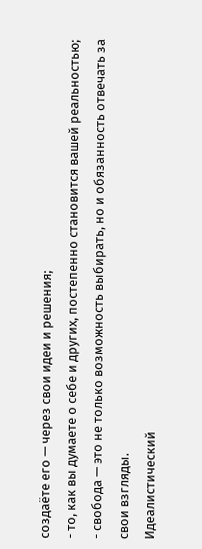создаёте его — через свои идеи и решения;
- то, как вы думаете о себе и других, постепенно становится вашей реальностью;
- свобода — это не только возможность выбирать, но и обязанность отвечать за свои взгляды.
Идеалистический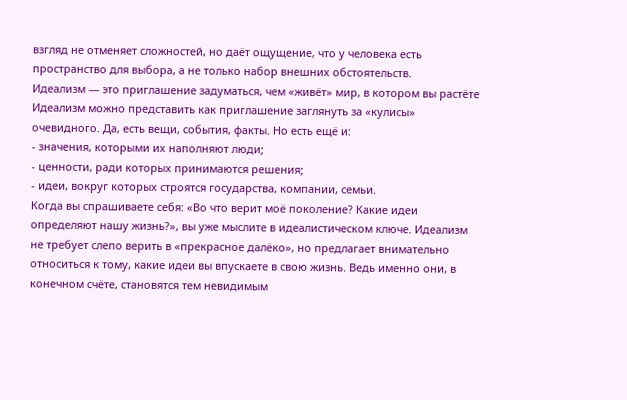взгляд не отменяет сложностей, но даёт ощущение, что у человека есть пространство для выбора, а не только набор внешних обстоятельств.
Идеализм — это приглашение задуматься, чем «живёт» мир, в котором вы растёте
Идеализм можно представить как приглашение заглянуть за «кулисы» очевидного. Да, есть вещи, события, факты. Но есть ещё и:
- значения, которыми их наполняют люди;
- ценности, ради которых принимаются решения;
- идеи, вокруг которых строятся государства, компании, семьи.
Когда вы спрашиваете себя: «Во что верит моё поколение? Какие идеи определяют нашу жизнь?», вы уже мыслите в идеалистическом ключе. Идеализм не требует слепо верить в «прекрасное далёко», но предлагает внимательно относиться к тому, какие идеи вы впускаете в свою жизнь. Ведь именно они, в конечном счёте, становятся тем невидимым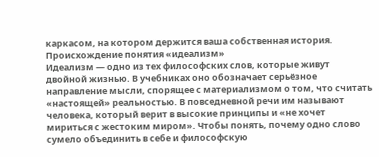каркасом, на котором держится ваша собственная история.
Происхождение понятия «идеализм»
Идеализм — одно из тех философских слов, которые живут двойной жизнью. В учебниках оно обозначает серьёзное направление мысли, спорящее с материализмом о том, что считать «настоящей» реальностью. В повседневной речи им называют человека, который верит в высокие принципы и «не хочет мириться с жестоким миром». Чтобы понять, почему одно слово сумело объединить в себе и философскую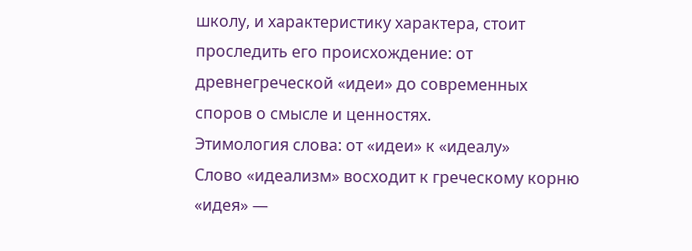школу, и характеристику характера, стоит проследить его происхождение: от древнегреческой «идеи» до современных споров о смысле и ценностях.
Этимология слова: от «идеи» к «идеалу»
Слово «идеализм» восходит к греческому корню «идея» —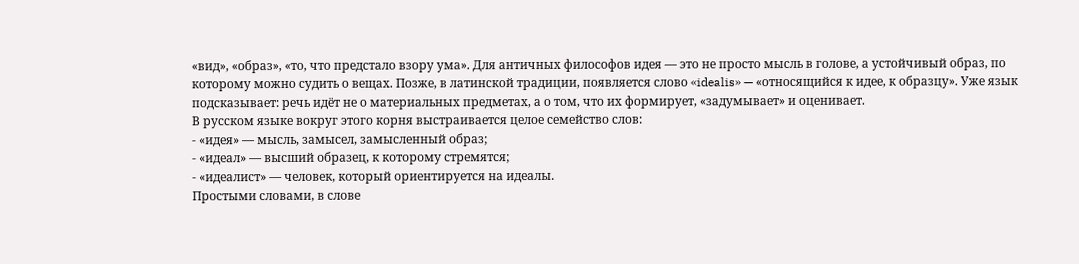«вид», «образ», «то, что предстало взору ума». Для античных философов идея — это не просто мысль в голове, а устойчивый образ, по которому можно судить о вещах. Позже, в латинской традиции, появляется слово «idealis» — «относящийся к идее, к образцу». Уже язык подсказывает: речь идёт не о материальных предметах, а о том, что их формирует, «задумывает» и оценивает.
В русском языке вокруг этого корня выстраивается целое семейство слов:
- «идея» — мысль, замысел, замысленный образ;
- «идеал» — высший образец, к которому стремятся;
- «идеалист» — человек, который ориентируется на идеалы.
Простыми словами, в слове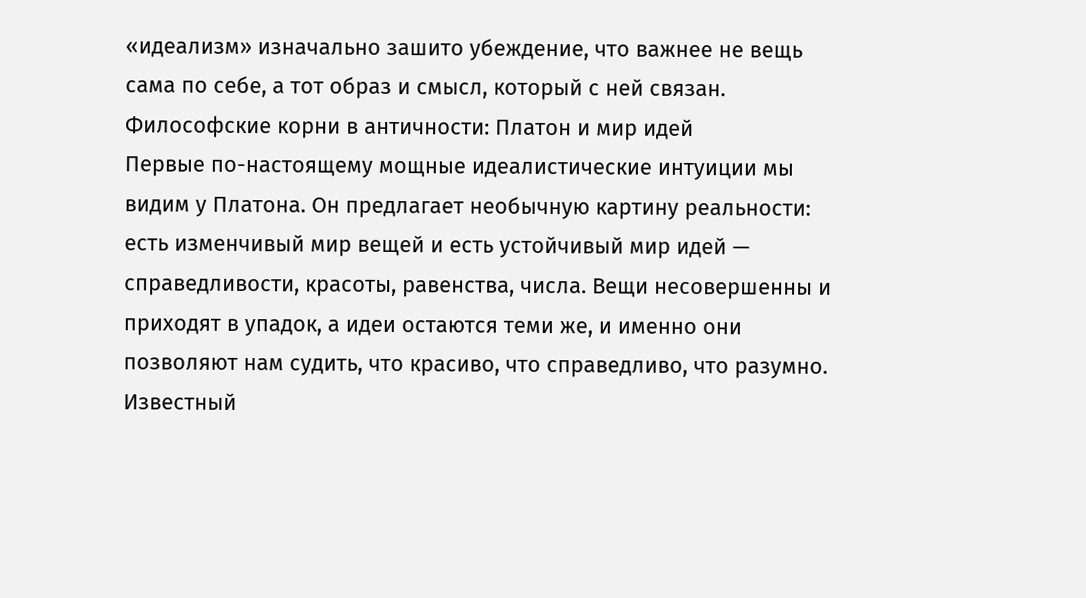«идеализм» изначально зашито убеждение, что важнее не вещь сама по себе, а тот образ и смысл, который с ней связан.
Философские корни в античности: Платон и мир идей
Первые по-настоящему мощные идеалистические интуиции мы видим у Платона. Он предлагает необычную картину реальности: есть изменчивый мир вещей и есть устойчивый мир идей — справедливости, красоты, равенства, числа. Вещи несовершенны и приходят в упадок, а идеи остаются теми же, и именно они позволяют нам судить, что красиво, что справедливо, что разумно.
Известный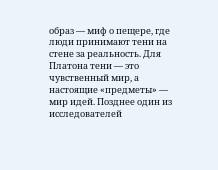образ — миф о пещере, где люди принимают тени на стене за реальность. Для Платона тени — это чувственный мир, а настоящие «предметы» — мир идей. Позднее один из исследователей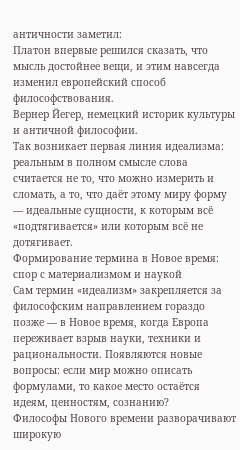античности заметил:
Платон впервые решился сказать, что мысль достойнее вещи, и этим навсегда изменил европейский способ философствования.
Вернер Йегер, немецкий историк культуры и античной философии.
Так возникает первая линия идеализма: реальным в полном смысле слова считается не то, что можно измерить и сломать, а то, что даёт этому миру форму — идеальные сущности, к которым всё «подтягивается» или которым всё не дотягивает.
Формирование термина в Новое время: спор с материализмом и наукой
Сам термин «идеализм» закрепляется за философским направлением гораздо позже — в Новое время, когда Европа переживает взрыв науки, техники и рациональности. Появляются новые вопросы: если мир можно описать формулами, то какое место остаётся идеям, ценностям, сознанию?
Философы Нового времени разворачивают широкую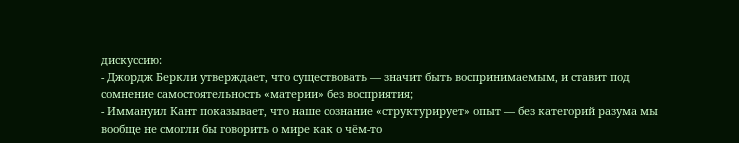дискуссию:
- Джордж Беркли утверждает, что существовать — значит быть воспринимаемым, и ставит под сомнение самостоятельность «материи» без восприятия;
- Иммануил Кант показывает, что наше сознание «структурирует» опыт — без категорий разума мы вообще не смогли бы говорить о мире как о чём-то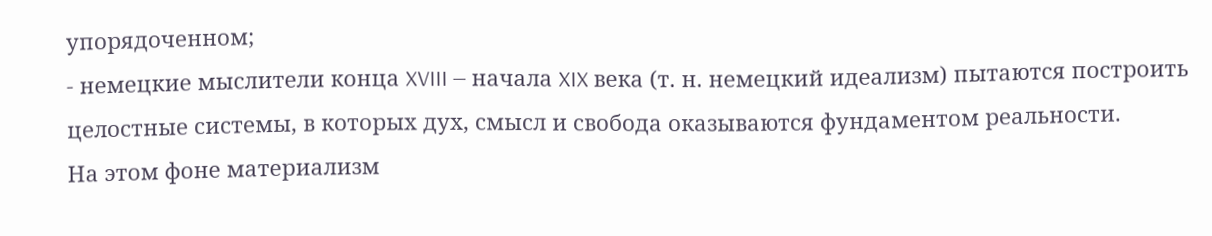упорядоченном;
- немецкие мыслители конца XVIII — начала XIX века (т. н. немецкий идеализм) пытаются построить целостные системы, в которых дух, смысл и свобода оказываются фундаментом реальности.
На этом фоне материализм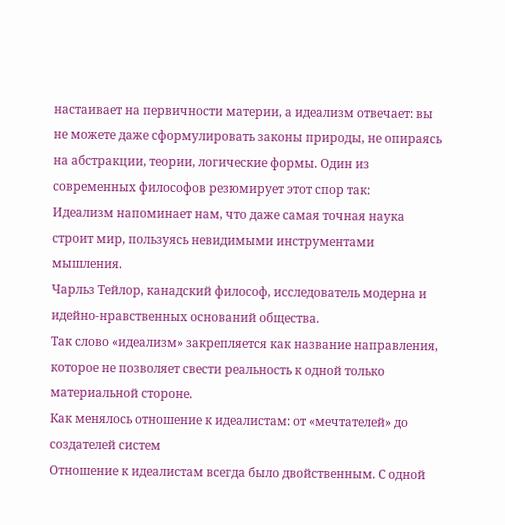настаивает на первичности материи, а идеализм отвечает: вы не можете даже сформулировать законы природы, не опираясь на абстракции, теории, логические формы. Один из современных философов резюмирует этот спор так:
Идеализм напоминает нам, что даже самая точная наука строит мир, пользуясь невидимыми инструментами мышления.
Чарльз Тейлор, канадский философ, исследователь модерна и идейно-нравственных оснований общества.
Так слово «идеализм» закрепляется как название направления, которое не позволяет свести реальность к одной только материальной стороне.
Как менялось отношение к идеалистам: от «мечтателей» до создателей систем
Отношение к идеалистам всегда было двойственным. С одной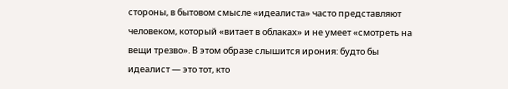стороны, в бытовом смысле «идеалиста» часто представляют человеком, который «витает в облаках» и не умеет «смотреть на вещи трезво». В этом образе слышится ирония: будто бы идеалист — это тот, кто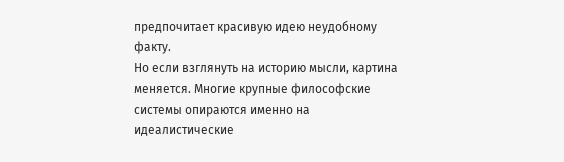предпочитает красивую идею неудобному факту.
Но если взглянуть на историю мысли, картина меняется. Многие крупные философские системы опираются именно на идеалистические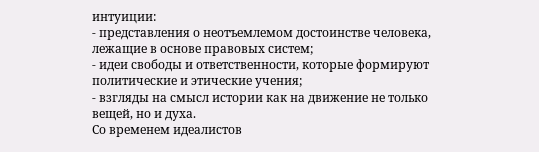интуиции:
- представления о неотъемлемом достоинстве человека, лежащие в основе правовых систем;
- идеи свободы и ответственности, которые формируют политические и этические учения;
- взгляды на смысл истории как на движение не только вещей, но и духа.
Со временем идеалистов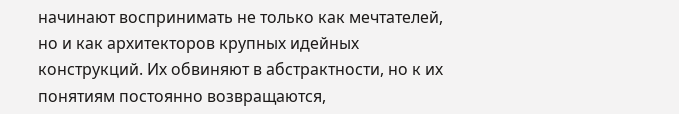начинают воспринимать не только как мечтателей, но и как архитекторов крупных идейных конструкций. Их обвиняют в абстрактности, но к их понятиям постоянно возвращаются,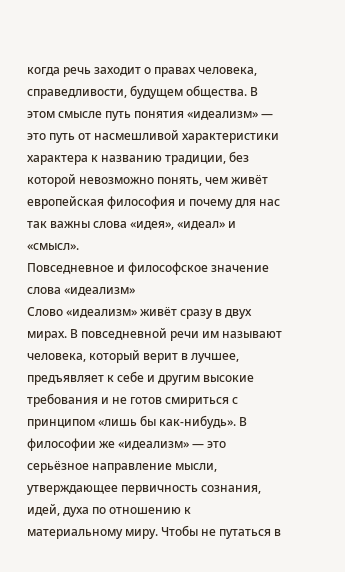когда речь заходит о правах человека, справедливости, будущем общества. В этом смысле путь понятия «идеализм» — это путь от насмешливой характеристики характера к названию традиции, без которой невозможно понять, чем живёт европейская философия и почему для нас так важны слова «идея», «идеал» и «смысл».
Повседневное и философское значение слова «идеализм»
Слово «идеализм» живёт сразу в двух мирах. В повседневной речи им называют человека, который верит в лучшее, предъявляет к себе и другим высокие требования и не готов смириться с принципом «лишь бы как-нибудь». В философии же «идеализм» — это серьёзное направление мысли, утверждающее первичность сознания, идей, духа по отношению к материальному миру. Чтобы не путаться в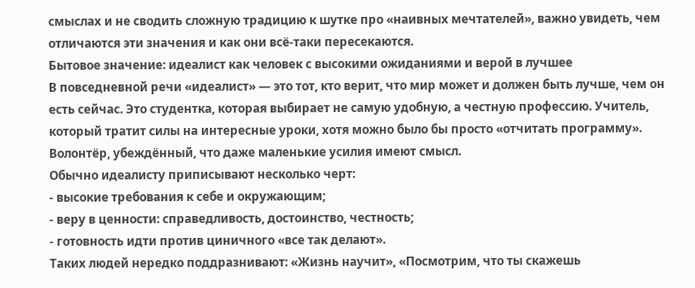смыслах и не сводить сложную традицию к шутке про «наивных мечтателей», важно увидеть, чем отличаются эти значения и как они всё-таки пересекаются.
Бытовое значение: идеалист как человек с высокими ожиданиями и верой в лучшее
В повседневной речи «идеалист» — это тот, кто верит, что мир может и должен быть лучше, чем он есть сейчас. Это студентка, которая выбирает не самую удобную, а честную профессию. Учитель, который тратит силы на интересные уроки, хотя можно было бы просто «отчитать программу». Волонтёр, убеждённый, что даже маленькие усилия имеют смысл.
Обычно идеалисту приписывают несколько черт:
- высокие требования к себе и окружающим;
- веру в ценности: справедливость, достоинство, честность;
- готовность идти против циничного «все так делают».
Таких людей нередко поддразнивают: «Жизнь научит», «Посмотрим, что ты скажешь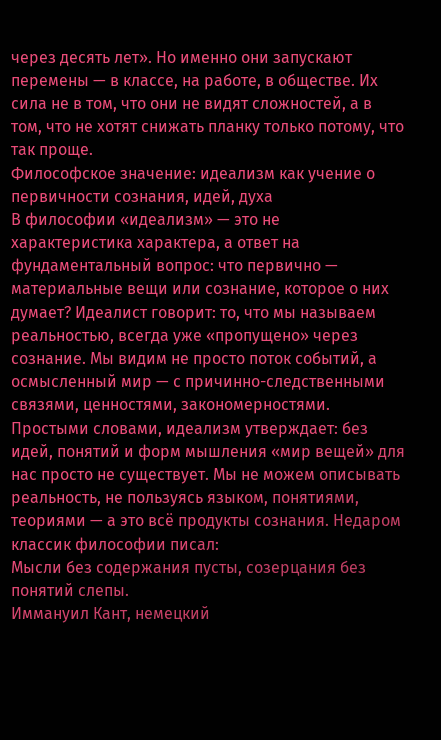через десять лет». Но именно они запускают перемены — в классе, на работе, в обществе. Их сила не в том, что они не видят сложностей, а в том, что не хотят снижать планку только потому, что так проще.
Философское значение: идеализм как учение о первичности сознания, идей, духа
В философии «идеализм» — это не характеристика характера, а ответ на фундаментальный вопрос: что первично — материальные вещи или сознание, которое о них думает? Идеалист говорит: то, что мы называем реальностью, всегда уже «пропущено» через сознание. Мы видим не просто поток событий, а осмысленный мир — с причинно-следственными связями, ценностями, закономерностями.
Простыми словами, идеализм утверждает: без идей, понятий и форм мышления «мир вещей» для нас просто не существует. Мы не можем описывать реальность, не пользуясь языком, понятиями, теориями — а это всё продукты сознания. Недаром классик философии писал:
Мысли без содержания пусты, созерцания без понятий слепы.
Иммануил Кант, немецкий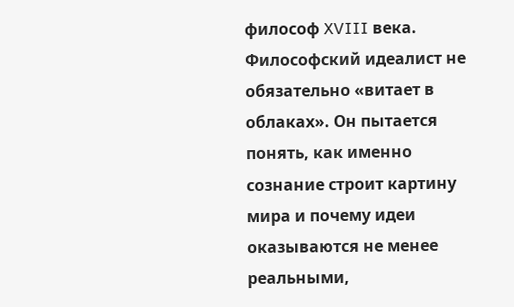философ XVIII века.
Философский идеалист не обязательно «витает в облаках». Он пытается понять, как именно сознание строит картину мира и почему идеи оказываются не менее реальными,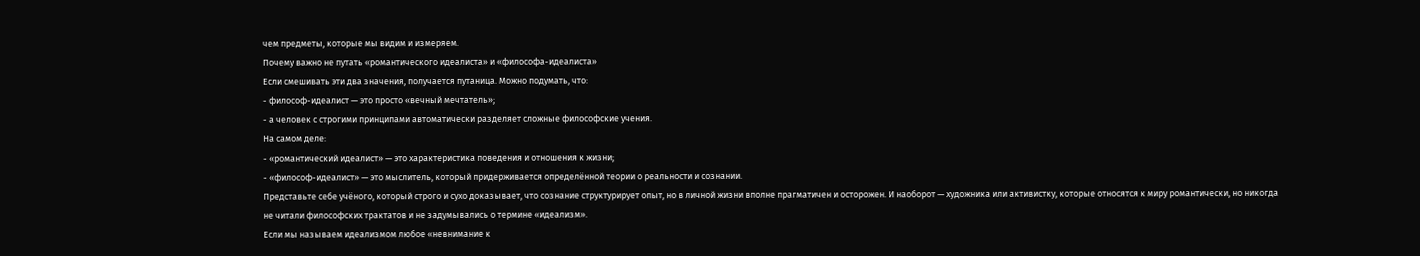чем предметы, которые мы видим и измеряем.
Почему важно не путать «романтического идеалиста» и «философа-идеалиста»
Если смешивать эти два значения, получается путаница. Можно подумать, что:
- философ-идеалист — это просто «вечный мечтатель»;
- а человек с строгими принципами автоматически разделяет сложные философские учения.
На самом деле:
- «романтический идеалист» — это характеристика поведения и отношения к жизни;
- «философ-идеалист» — это мыслитель, который придерживается определённой теории о реальности и сознании.
Представьте себе учёного, который строго и сухо доказывает, что сознание структурирует опыт, но в личной жизни вполне прагматичен и осторожен. И наоборот — художника или активистку, которые относятся к миру романтически, но никогда не читали философских трактатов и не задумывались о термине «идеализм».
Если мы называем идеализмом любое «невнимание к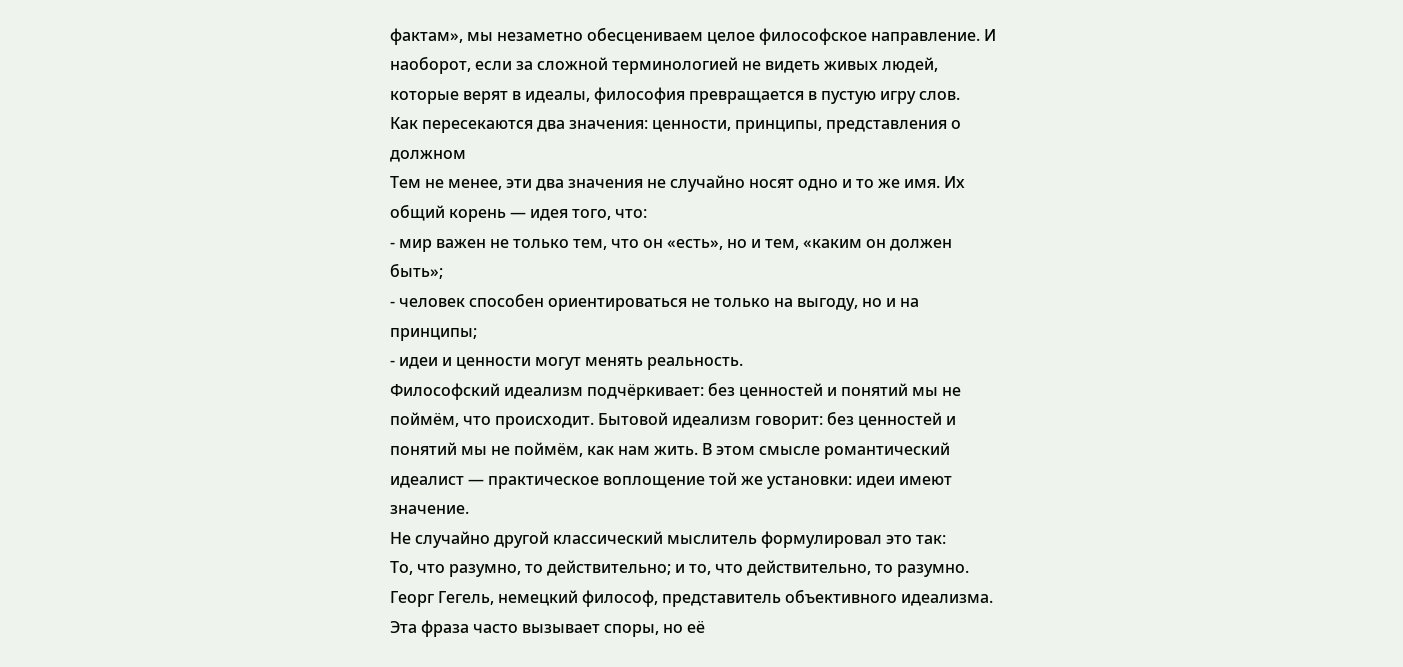фактам», мы незаметно обесцениваем целое философское направление. И наоборот, если за сложной терминологией не видеть живых людей, которые верят в идеалы, философия превращается в пустую игру слов.
Как пересекаются два значения: ценности, принципы, представления о должном
Тем не менее, эти два значения не случайно носят одно и то же имя. Их общий корень — идея того, что:
- мир важен не только тем, что он «есть», но и тем, «каким он должен быть»;
- человек способен ориентироваться не только на выгоду, но и на принципы;
- идеи и ценности могут менять реальность.
Философский идеализм подчёркивает: без ценностей и понятий мы не поймём, что происходит. Бытовой идеализм говорит: без ценностей и понятий мы не поймём, как нам жить. В этом смысле романтический идеалист — практическое воплощение той же установки: идеи имеют значение.
Не случайно другой классический мыслитель формулировал это так:
То, что разумно, то действительно; и то, что действительно, то разумно.
Георг Гегель, немецкий философ, представитель объективного идеализма.
Эта фраза часто вызывает споры, но её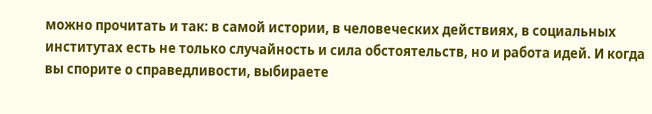можно прочитать и так: в самой истории, в человеческих действиях, в социальных институтах есть не только случайность и сила обстоятельств, но и работа идей. И когда вы спорите о справедливости, выбираете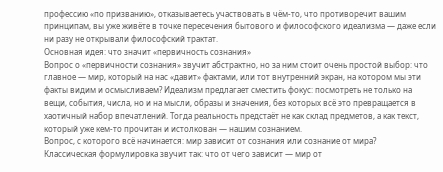профессию «по призванию», отказываетесь участвовать в чём-то, что противоречит вашим принципам, вы уже живёте в точке пересечения бытового и философского идеализма — даже если ни разу не открывали философский трактат.
Основная идея: что значит «первичность сознания»
Вопрос о «первичности сознания» звучит абстрактно, но за ним стоит очень простой выбор: что главное — мир, который на нас «давит» фактами, или тот внутренний экран, на котором мы эти факты видим и осмысливаем? Идеализм предлагает сместить фокус: посмотреть не только на вещи, события, числа, но и на мысли, образы и значения, без которых всё это превращается в хаотичный набор впечатлений. Тогда реальность предстаёт не как склад предметов, а как текст, который уже кем-то прочитан и истолкован — нашим сознанием.
Вопрос, с которого всё начинается: мир зависит от сознания или сознание от мира?
Классическая формулировка звучит так: что от чего зависит — мир от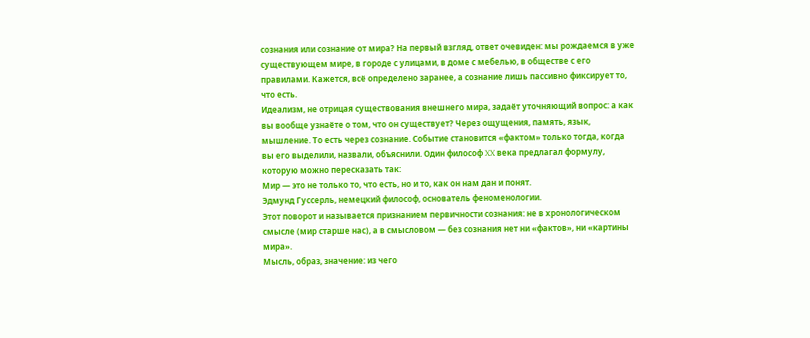сознания или сознание от мира? На первый взгляд, ответ очевиден: мы рождаемся в уже существующем мире, в городе с улицами, в доме с мебелью, в обществе с его правилами. Кажется, всё определено заранее, а сознание лишь пассивно фиксирует то, что есть.
Идеализм, не отрицая существования внешнего мира, задаёт уточняющий вопрос: а как вы вообще узнаёте о том, что он существует? Через ощущения, память, язык, мышление. То есть через сознание. Событие становится «фактом» только тогда, когда вы его выделили, назвали, объяснили. Один философ XX века предлагал формулу, которую можно пересказать так:
Мир — это не только то, что есть, но и то, как он нам дан и понят.
Эдмунд Гуссерль, немецкий философ, основатель феноменологии.
Этот поворот и называется признанием первичности сознания: не в хронологическом смысле (мир старше нас), а в смысловом — без сознания нет ни «фактов», ни «картины мира».
Мысль, образ, значение: из чего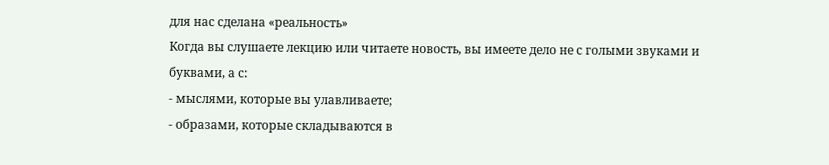для нас сделана «реальность»
Когда вы слушаете лекцию или читаете новость, вы имеете дело не с голыми звуками и буквами, а с:
- мыслями, которые вы улавливаете;
- образами, которые складываются в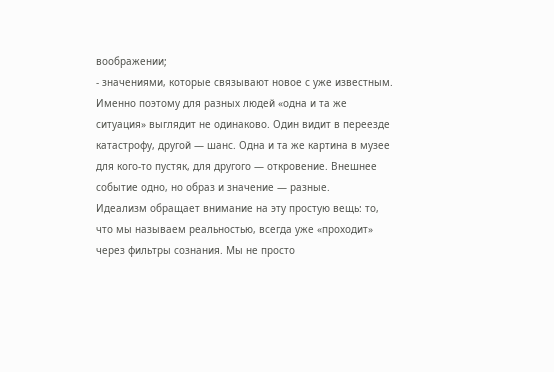воображении;
- значениями, которые связывают новое с уже известным.
Именно поэтому для разных людей «одна и та же ситуация» выглядит не одинаково. Один видит в переезде катастрофу, другой — шанс. Одна и та же картина в музее для кого-то пустяк, для другого — откровение. Внешнее событие одно, но образ и значение — разные.
Идеализм обращает внимание на эту простую вещь: то, что мы называем реальностью, всегда уже «проходит» через фильтры сознания. Мы не просто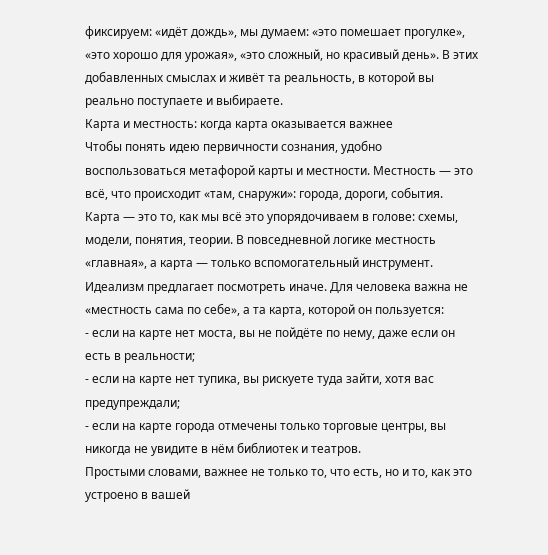фиксируем: «идёт дождь», мы думаем: «это помешает прогулке», «это хорошо для урожая», «это сложный, но красивый день». В этих добавленных смыслах и живёт та реальность, в которой вы реально поступаете и выбираете.
Карта и местность: когда карта оказывается важнее
Чтобы понять идею первичности сознания, удобно воспользоваться метафорой карты и местности. Местность — это всё, что происходит «там, снаружи»: города, дороги, события. Карта — это то, как мы всё это упорядочиваем в голове: схемы, модели, понятия, теории. В повседневной логике местность «главная», а карта — только вспомогательный инструмент.
Идеализм предлагает посмотреть иначе. Для человека важна не «местность сама по себе», а та карта, которой он пользуется:
- если на карте нет моста, вы не пойдёте по нему, даже если он есть в реальности;
- если на карте нет тупика, вы рискуете туда зайти, хотя вас предупреждали;
- если на карте города отмечены только торговые центры, вы никогда не увидите в нём библиотек и театров.
Простыми словами, важнее не только то, что есть, но и то, как это устроено в вашей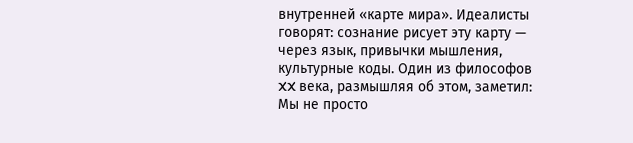внутренней «карте мира». Идеалисты говорят: сознание рисует эту карту — через язык, привычки мышления, культурные коды. Один из философов XX века, размышляя об этом, заметил:
Мы не просто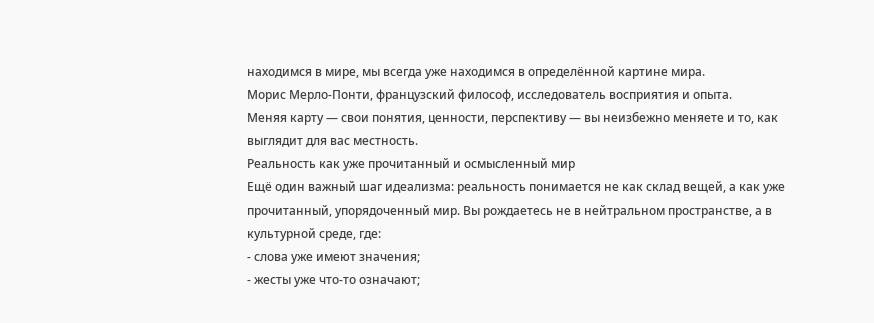находимся в мире, мы всегда уже находимся в определённой картине мира.
Морис Мерло-Понти, французский философ, исследователь восприятия и опыта.
Меняя карту — свои понятия, ценности, перспективу — вы неизбежно меняете и то, как выглядит для вас местность.
Реальность как уже прочитанный и осмысленный мир
Ещё один важный шаг идеализма: реальность понимается не как склад вещей, а как уже прочитанный, упорядоченный мир. Вы рождаетесь не в нейтральном пространстве, а в культурной среде, где:
- слова уже имеют значения;
- жесты уже что-то означают;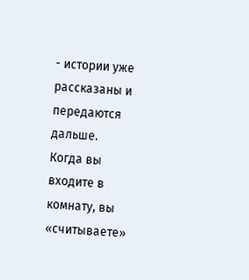- истории уже рассказаны и передаются дальше.
Когда вы входите в комнату, вы «считываете»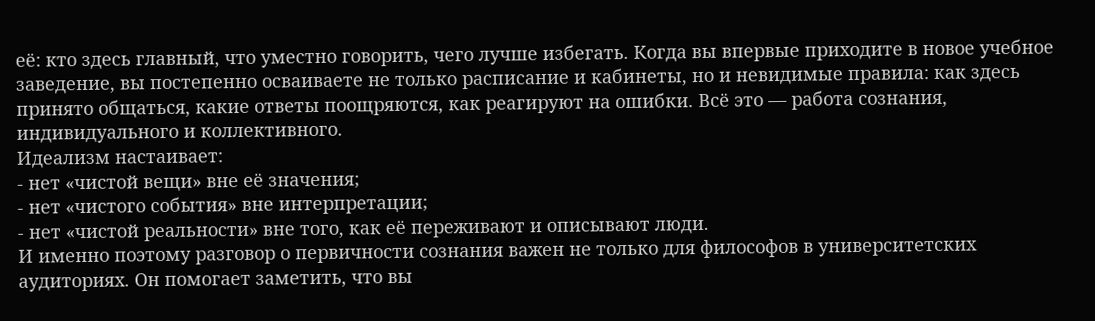её: кто здесь главный, что уместно говорить, чего лучше избегать. Когда вы впервые приходите в новое учебное заведение, вы постепенно осваиваете не только расписание и кабинеты, но и невидимые правила: как здесь принято общаться, какие ответы поощряются, как реагируют на ошибки. Всё это — работа сознания, индивидуального и коллективного.
Идеализм настаивает:
- нет «чистой вещи» вне её значения;
- нет «чистого события» вне интерпретации;
- нет «чистой реальности» вне того, как её переживают и описывают люди.
И именно поэтому разговор о первичности сознания важен не только для философов в университетских аудиториях. Он помогает заметить, что вы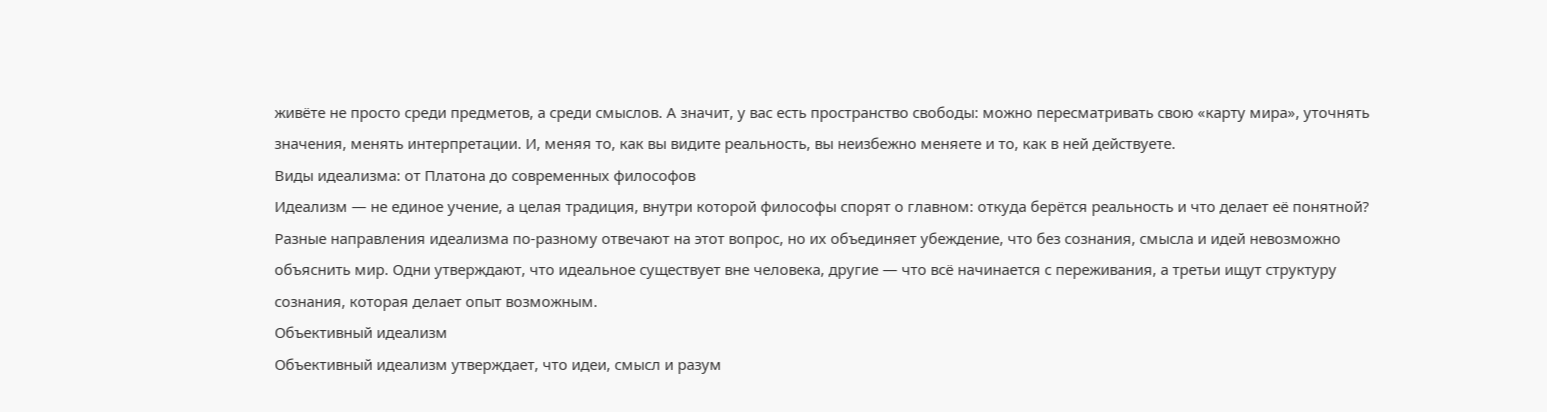живёте не просто среди предметов, а среди смыслов. А значит, у вас есть пространство свободы: можно пересматривать свою «карту мира», уточнять значения, менять интерпретации. И, меняя то, как вы видите реальность, вы неизбежно меняете и то, как в ней действуете.
Виды идеализма: от Платона до современных философов
Идеализм — не единое учение, а целая традиция, внутри которой философы спорят о главном: откуда берётся реальность и что делает её понятной? Разные направления идеализма по-разному отвечают на этот вопрос, но их объединяет убеждение, что без сознания, смысла и идей невозможно объяснить мир. Одни утверждают, что идеальное существует вне человека, другие — что всё начинается с переживания, а третьи ищут структуру сознания, которая делает опыт возможным.
Объективный идеализм
Объективный идеализм утверждает, что идеи, смысл и разум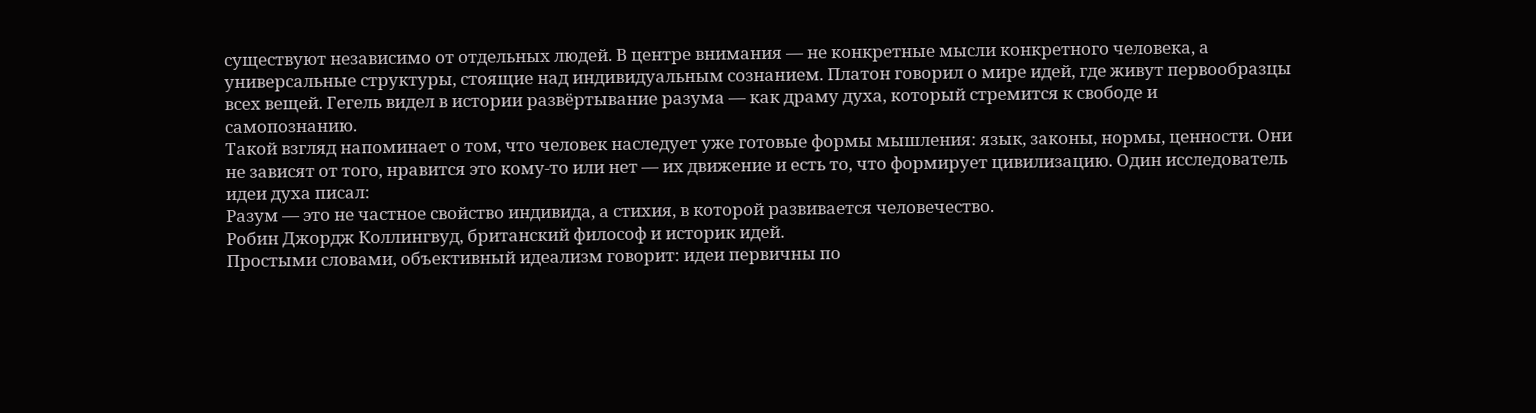существуют независимо от отдельных людей. В центре внимания — не конкретные мысли конкретного человека, а универсальные структуры, стоящие над индивидуальным сознанием. Платон говорил о мире идей, где живут первообразцы всех вещей. Гегель видел в истории развёртывание разума — как драму духа, который стремится к свободе и самопознанию.
Такой взгляд напоминает о том, что человек наследует уже готовые формы мышления: язык, законы, нормы, ценности. Они не зависят от того, нравится это кому-то или нет — их движение и есть то, что формирует цивилизацию. Один исследователь идеи духа писал:
Разум — это не частное свойство индивида, а стихия, в которой развивается человечество.
Робин Джордж Коллингвуд, британский философ и историк идей.
Простыми словами, объективный идеализм говорит: идеи первичны по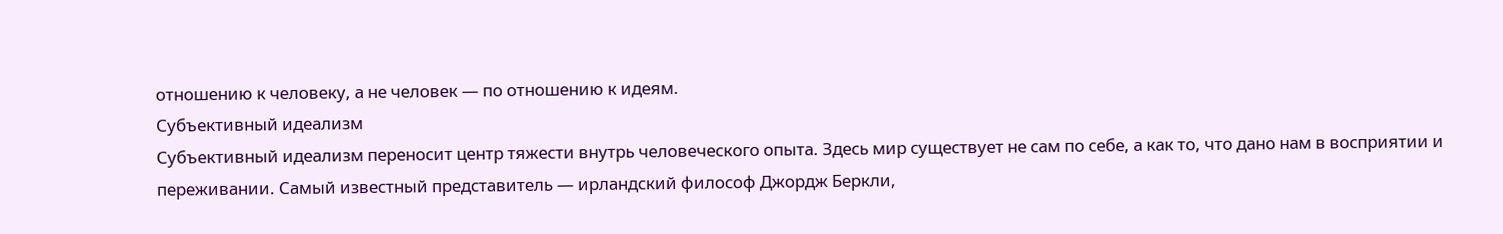отношению к человеку, а не человек — по отношению к идеям.
Субъективный идеализм
Субъективный идеализм переносит центр тяжести внутрь человеческого опыта. Здесь мир существует не сам по себе, а как то, что дано нам в восприятии и переживании. Самый известный представитель — ирландский философ Джордж Беркли,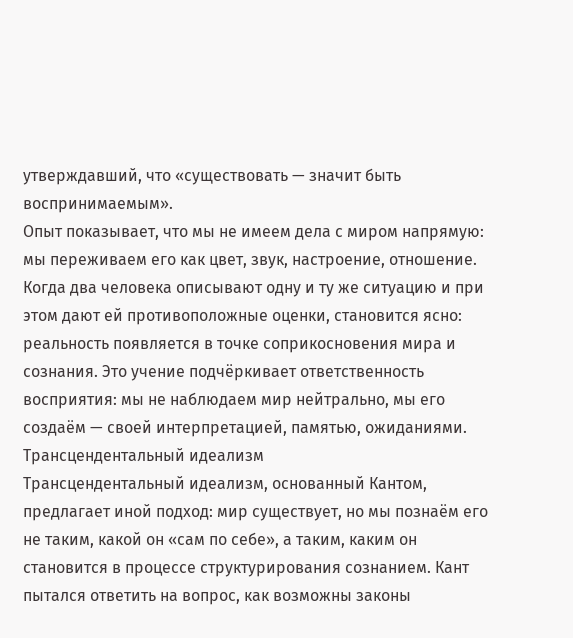утверждавший, что «существовать — значит быть воспринимаемым».
Опыт показывает, что мы не имеем дела с миром напрямую: мы переживаем его как цвет, звук, настроение, отношение. Когда два человека описывают одну и ту же ситуацию и при этом дают ей противоположные оценки, становится ясно: реальность появляется в точке соприкосновения мира и сознания. Это учение подчёркивает ответственность восприятия: мы не наблюдаем мир нейтрально, мы его создаём — своей интерпретацией, памятью, ожиданиями.
Трансцендентальный идеализм
Трансцендентальный идеализм, основанный Кантом, предлагает иной подход: мир существует, но мы познаём его не таким, какой он «сам по себе», а таким, каким он становится в процессе структурирования сознанием. Кант пытался ответить на вопрос, как возможны законы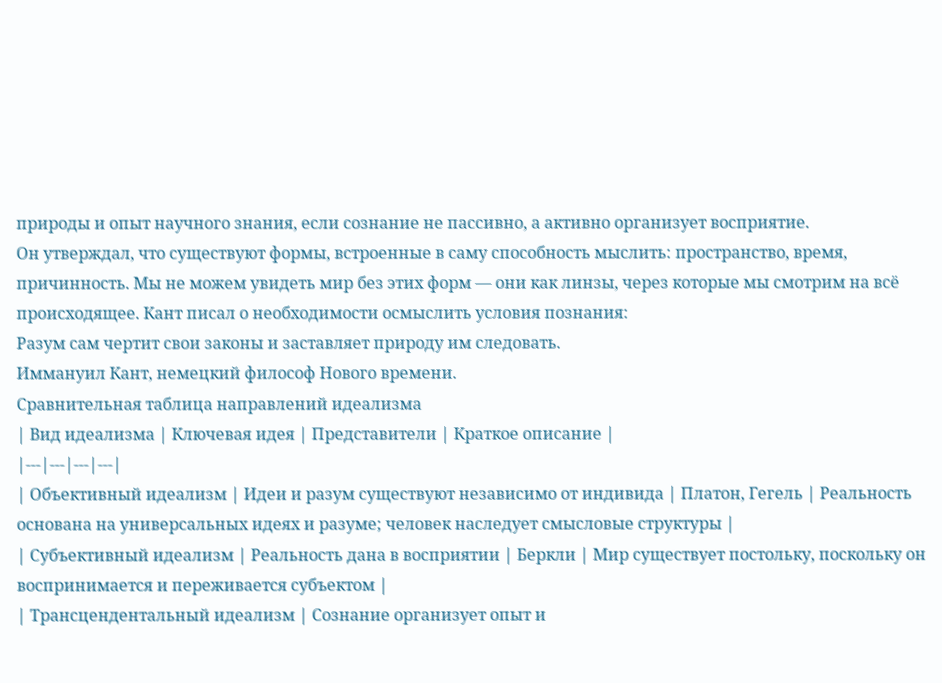природы и опыт научного знания, если сознание не пассивно, а активно организует восприятие.
Он утверждал, что существуют формы, встроенные в саму способность мыслить: пространство, время, причинность. Мы не можем увидеть мир без этих форм — они как линзы, через которые мы смотрим на всё происходящее. Кант писал о необходимости осмыслить условия познания:
Разум сам чертит свои законы и заставляет природу им следовать.
Иммануил Кант, немецкий философ Нового времени.
Сравнительная таблица направлений идеализма
| Вид идеализма | Ключевая идея | Представители | Краткое описание |
|---|---|---|---|
| Объективный идеализм | Идеи и разум существуют независимо от индивида | Платон, Гегель | Реальность основана на универсальных идеях и разуме; человек наследует смысловые структуры |
| Субъективный идеализм | Реальность дана в восприятии | Беркли | Мир существует постольку, поскольку он воспринимается и переживается субъектом |
| Трансцендентальный идеализм | Сознание организует опыт и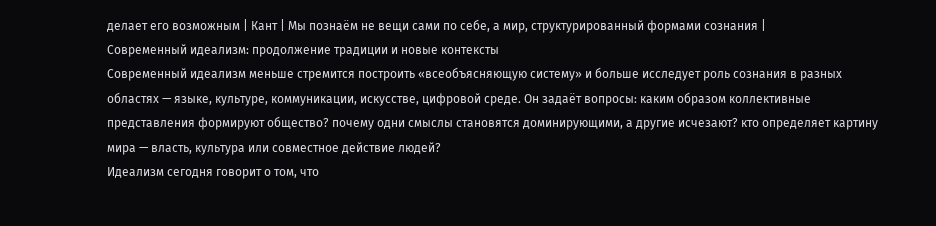делает его возможным | Кант | Мы познаём не вещи сами по себе, а мир, структурированный формами сознания |
Современный идеализм: продолжение традиции и новые контексты
Современный идеализм меньше стремится построить «всеобъясняющую систему» и больше исследует роль сознания в разных областях — языке, культуре, коммуникации, искусстве, цифровой среде. Он задаёт вопросы: каким образом коллективные представления формируют общество? почему одни смыслы становятся доминирующими, а другие исчезают? кто определяет картину мира — власть, культура или совместное действие людей?
Идеализм сегодня говорит о том, что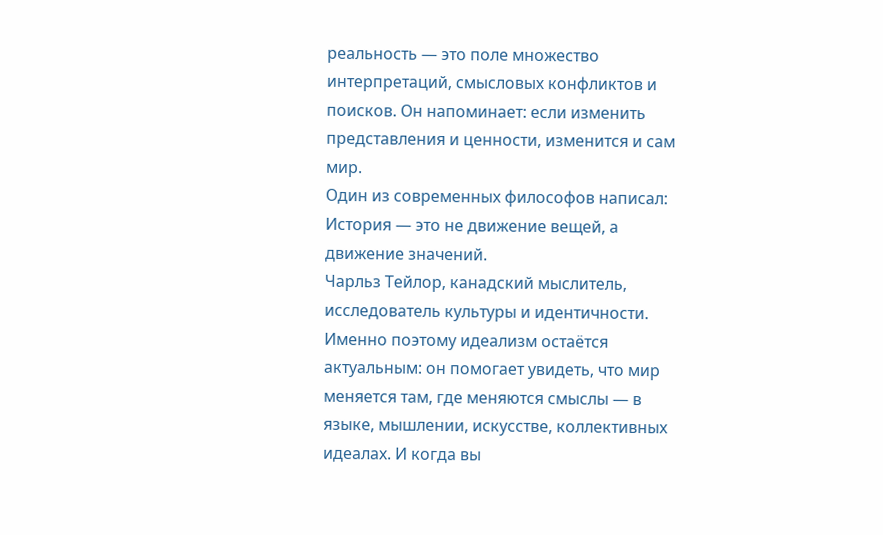реальность — это поле множество интерпретаций, смысловых конфликтов и поисков. Он напоминает: если изменить представления и ценности, изменится и сам мир.
Один из современных философов написал:
История — это не движение вещей, а движение значений.
Чарльз Тейлор, канадский мыслитель, исследователь культуры и идентичности.
Именно поэтому идеализм остаётся актуальным: он помогает увидеть, что мир меняется там, где меняются смыслы — в языке, мышлении, искусстве, коллективных идеалах. И когда вы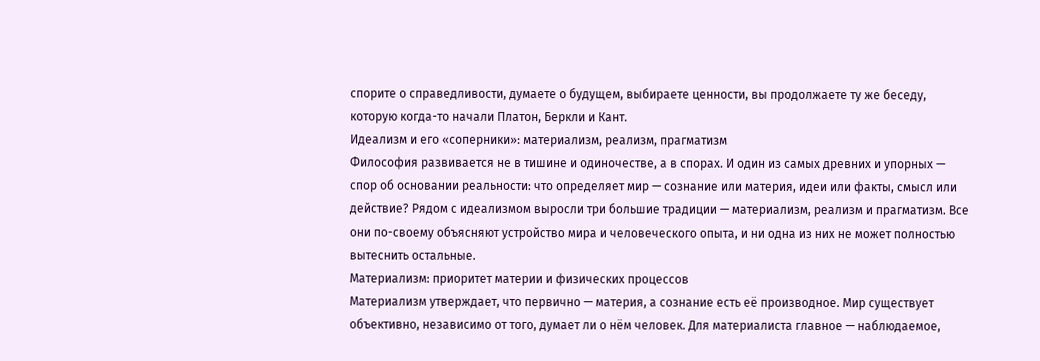спорите о справедливости, думаете о будущем, выбираете ценности, вы продолжаете ту же беседу, которую когда-то начали Платон, Беркли и Кант.
Идеализм и его «соперники»: материализм, реализм, прагматизм
Философия развивается не в тишине и одиночестве, а в спорах. И один из самых древних и упорных — спор об основании реальности: что определяет мир — сознание или материя, идеи или факты, смысл или действие? Рядом с идеализмом выросли три большие традиции — материализм, реализм и прагматизм. Все они по-своему объясняют устройство мира и человеческого опыта, и ни одна из них не может полностью вытеснить остальные.
Материализм: приоритет материи и физических процессов
Материализм утверждает, что первично — материя, а сознание есть её производное. Мир существует объективно, независимо от того, думает ли о нём человек. Для материалиста главное — наблюдаемое,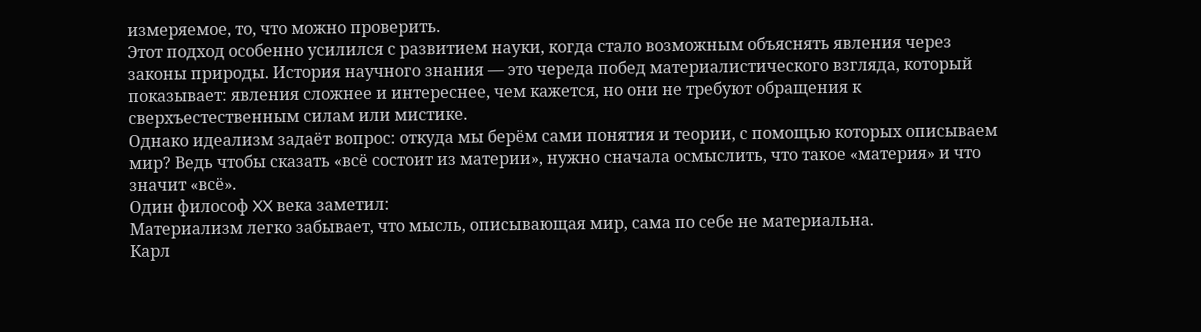измеряемое, то, что можно проверить.
Этот подход особенно усилился с развитием науки, когда стало возможным объяснять явления через законы природы. История научного знания — это череда побед материалистического взгляда, который показывает: явления сложнее и интереснее, чем кажется, но они не требуют обращения к сверхъестественным силам или мистике.
Однако идеализм задаёт вопрос: откуда мы берём сами понятия и теории, с помощью которых описываем мир? Ведь чтобы сказать «всё состоит из материи», нужно сначала осмыслить, что такое «материя» и что значит «всё».
Один философ XX века заметил:
Материализм легко забывает, что мысль, описывающая мир, сама по себе не материальна.
Карл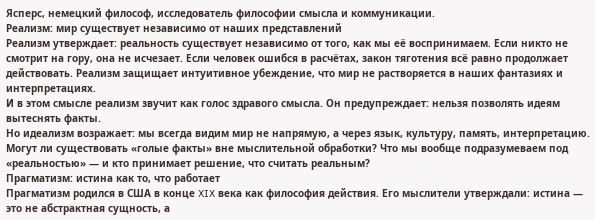Ясперс, немецкий философ, исследователь философии смысла и коммуникации.
Реализм: мир существует независимо от наших представлений
Реализм утверждает: реальность существует независимо от того, как мы её воспринимаем. Если никто не смотрит на гору, она не исчезает. Если человек ошибся в расчётах, закон тяготения всё равно продолжает действовать. Реализм защищает интуитивное убеждение, что мир не растворяется в наших фантазиях и интерпретациях.
И в этом смысле реализм звучит как голос здравого смысла. Он предупреждает: нельзя позволять идеям вытеснять факты.
Но идеализм возражает: мы всегда видим мир не напрямую, а через язык, культуру, память, интерпретацию. Могут ли существовать «голые факты» вне мыслительной обработки? Что мы вообще подразумеваем под «реальностью» — и кто принимает решение, что считать реальным?
Прагматизм: истина как то, что работает
Прагматизм родился в США в конце XIX века как философия действия. Его мыслители утверждали: истина — это не абстрактная сущность, а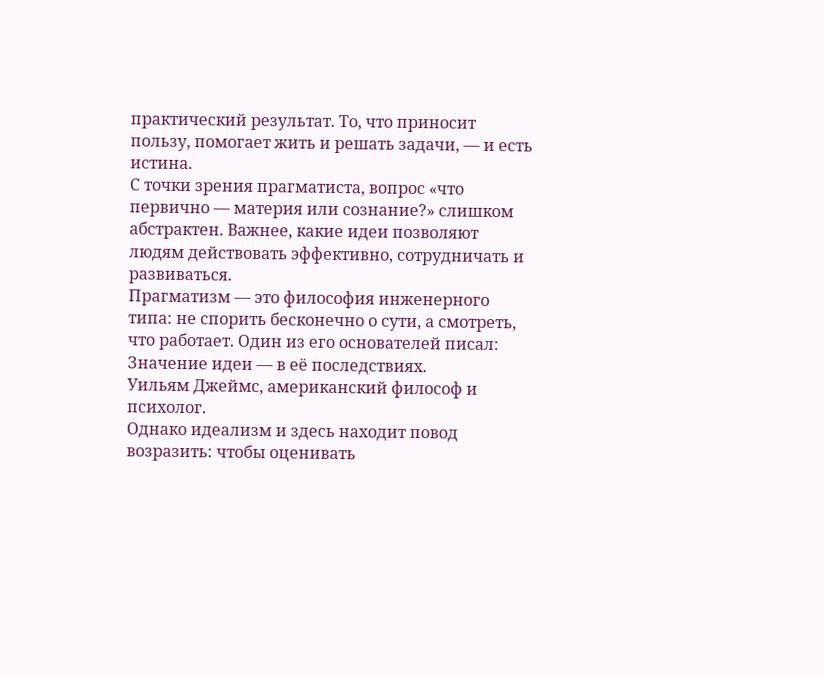практический результат. То, что приносит пользу, помогает жить и решать задачи, — и есть истина.
С точки зрения прагматиста, вопрос «что первично — материя или сознание?» слишком абстрактен. Важнее, какие идеи позволяют людям действовать эффективно, сотрудничать и развиваться.
Прагматизм — это философия инженерного типа: не спорить бесконечно о сути, а смотреть, что работает. Один из его основателей писал:
Значение идеи — в её последствиях.
Уильям Джеймс, американский философ и психолог.
Однако идеализм и здесь находит повод возразить: чтобы оценивать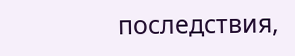последствия,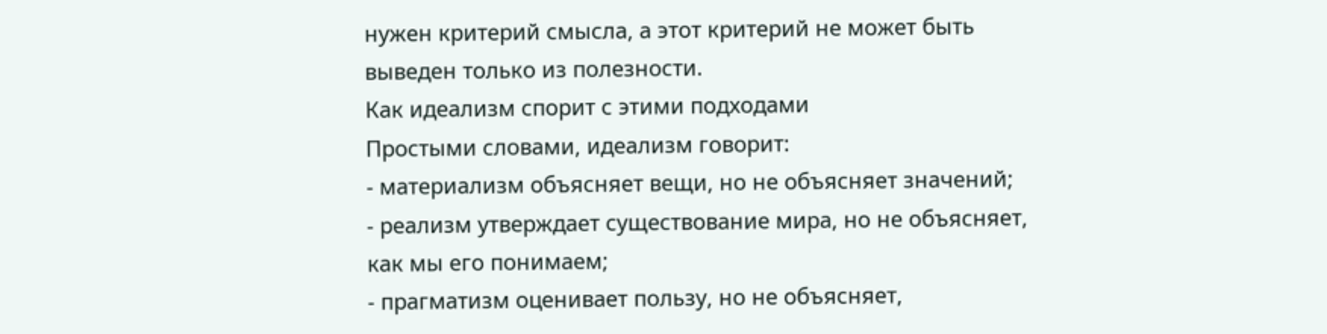нужен критерий смысла, а этот критерий не может быть выведен только из полезности.
Как идеализм спорит с этими подходами
Простыми словами, идеализм говорит:
- материализм объясняет вещи, но не объясняет значений;
- реализм утверждает существование мира, но не объясняет, как мы его понимаем;
- прагматизм оценивает пользу, но не объясняет,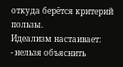откуда берётся критерий пользы.
Идеализм настаивает:
- нельзя объяснить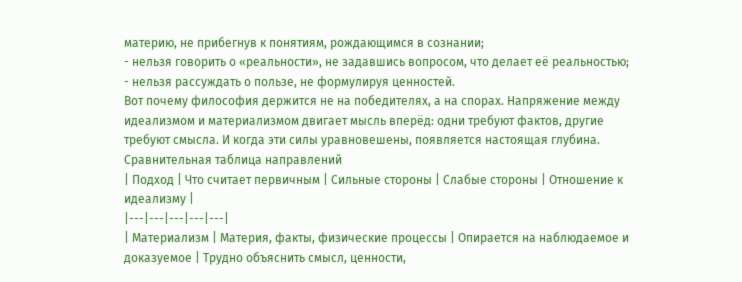материю, не прибегнув к понятиям, рождающимся в сознании;
- нельзя говорить о «реальности», не задавшись вопросом, что делает её реальностью;
- нельзя рассуждать о пользе, не формулируя ценностей.
Вот почему философия держится не на победителях, а на спорах. Напряжение между идеализмом и материализмом двигает мысль вперёд: одни требуют фактов, другие требуют смысла. И когда эти силы уравновешены, появляется настоящая глубина.
Сравнительная таблица направлений
| Подход | Что считает первичным | Сильные стороны | Слабые стороны | Отношение к идеализму |
|---|---|---|---|---|
| Материализм | Материя, факты, физические процессы | Опирается на наблюдаемое и доказуемое | Трудно объяснить смысл, ценности,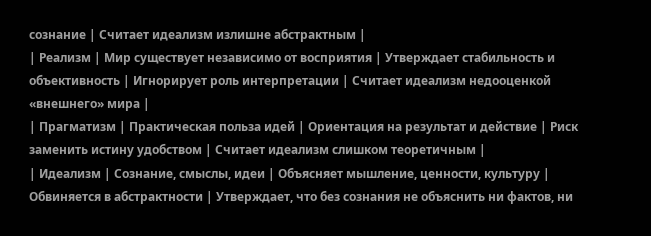сознание | Считает идеализм излишне абстрактным |
| Реализм | Мир существует независимо от восприятия | Утверждает стабильность и объективность | Игнорирует роль интерпретации | Считает идеализм недооценкой «внешнего» мира |
| Прагматизм | Практическая польза идей | Ориентация на результат и действие | Риск заменить истину удобством | Считает идеализм слишком теоретичным |
| Идеализм | Сознание, смыслы, идеи | Объясняет мышление, ценности, культуру | Обвиняется в абстрактности | Утверждает, что без сознания не объяснить ни фактов, ни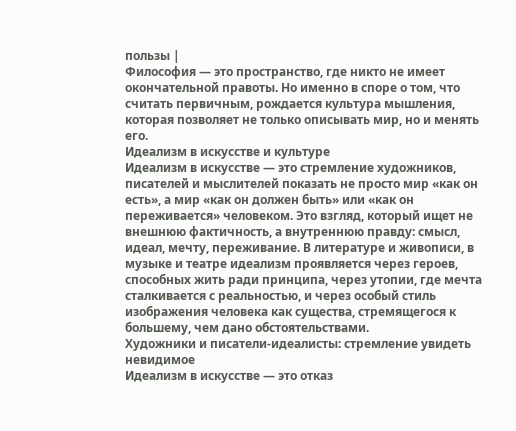пользы |
Философия — это пространство, где никто не имеет окончательной правоты. Но именно в споре о том, что считать первичным, рождается культура мышления, которая позволяет не только описывать мир, но и менять его.
Идеализм в искусстве и культуре
Идеализм в искусстве — это стремление художников, писателей и мыслителей показать не просто мир «как он есть», а мир «как он должен быть» или «как он переживается» человеком. Это взгляд, который ищет не внешнюю фактичность, а внутреннюю правду: смысл, идеал, мечту, переживание. В литературе и живописи, в музыке и театре идеализм проявляется через героев, способных жить ради принципа, через утопии, где мечта сталкивается с реальностью, и через особый стиль изображения человека как существа, стремящегося к большему, чем дано обстоятельствами.
Художники и писатели-идеалисты: стремление увидеть невидимое
Идеализм в искусстве — это отказ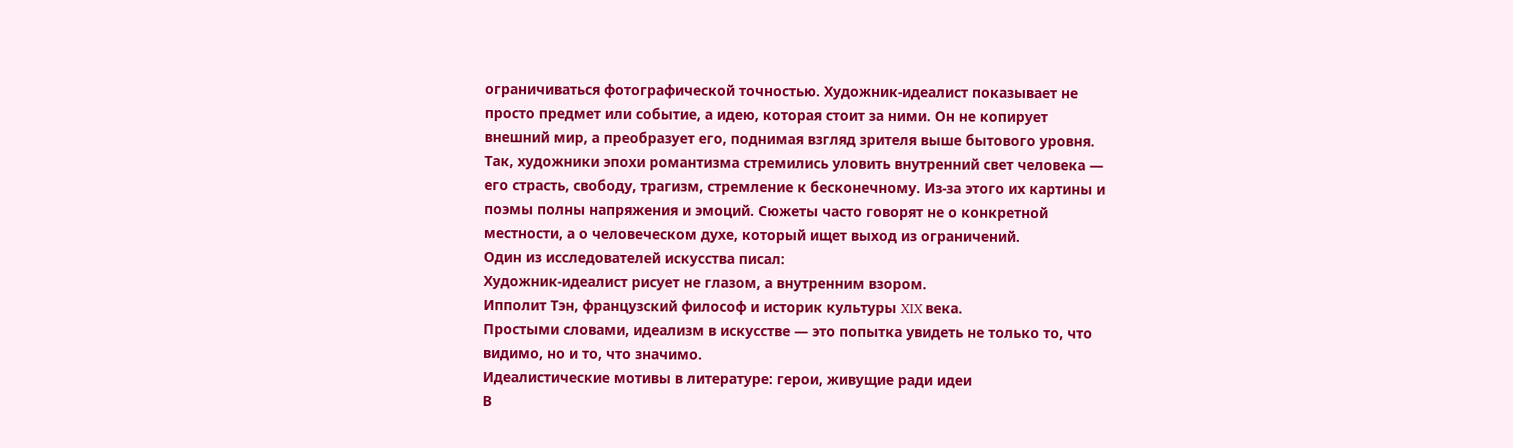ограничиваться фотографической точностью. Художник-идеалист показывает не просто предмет или событие, а идею, которая стоит за ними. Он не копирует внешний мир, а преобразует его, поднимая взгляд зрителя выше бытового уровня.
Так, художники эпохи романтизма стремились уловить внутренний свет человека — его страсть, свободу, трагизм, стремление к бесконечному. Из-за этого их картины и поэмы полны напряжения и эмоций. Сюжеты часто говорят не о конкретной местности, а о человеческом духе, который ищет выход из ограничений.
Один из исследователей искусства писал:
Художник-идеалист рисует не глазом, а внутренним взором.
Ипполит Тэн, французский философ и историк культуры XIX века.
Простыми словами, идеализм в искусстве — это попытка увидеть не только то, что видимо, но и то, что значимо.
Идеалистические мотивы в литературе: герои, живущие ради идеи
В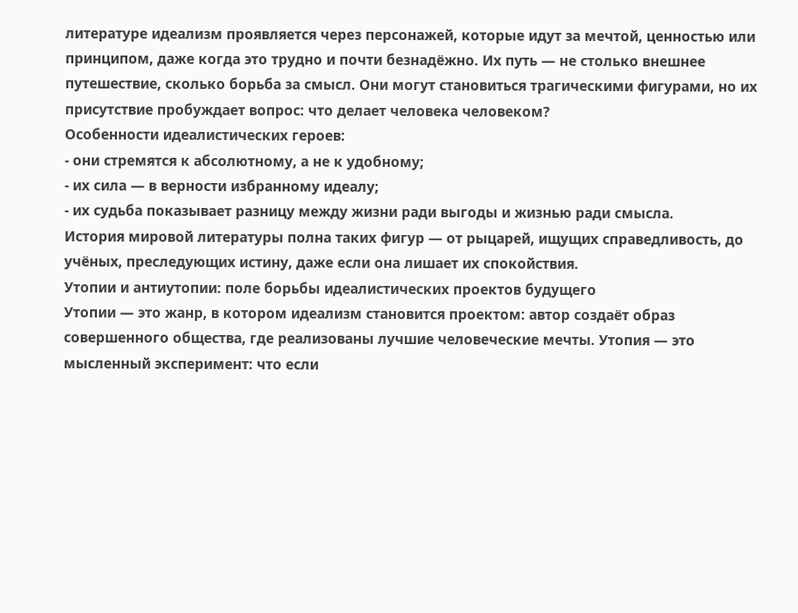литературе идеализм проявляется через персонажей, которые идут за мечтой, ценностью или принципом, даже когда это трудно и почти безнадёжно. Их путь — не столько внешнее путешествие, сколько борьба за смысл. Они могут становиться трагическими фигурами, но их присутствие пробуждает вопрос: что делает человека человеком?
Особенности идеалистических героев:
- они стремятся к абсолютному, а не к удобному;
- их сила — в верности избранному идеалу;
- их судьба показывает разницу между жизни ради выгоды и жизнью ради смысла.
История мировой литературы полна таких фигур — от рыцарей, ищущих справедливость, до учёных, преследующих истину, даже если она лишает их спокойствия.
Утопии и антиутопии: поле борьбы идеалистических проектов будущего
Утопии — это жанр, в котором идеализм становится проектом: автор создаёт образ совершенного общества, где реализованы лучшие человеческие мечты. Утопия — это мысленный эксперимент: что если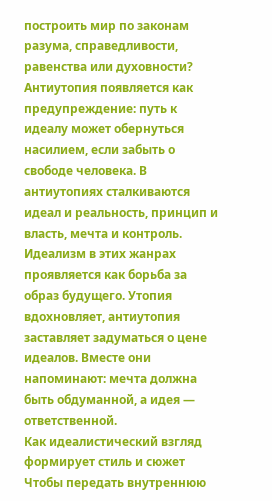построить мир по законам разума, справедливости, равенства или духовности?
Антиутопия появляется как предупреждение: путь к идеалу может обернуться насилием, если забыть о свободе человека. В антиутопиях сталкиваются идеал и реальность, принцип и власть, мечта и контроль.
Идеализм в этих жанрах проявляется как борьба за образ будущего. Утопия вдохновляет, антиутопия заставляет задуматься о цене идеалов. Вместе они напоминают: мечта должна быть обдуманной, а идея — ответственной.
Как идеалистический взгляд формирует стиль и сюжет
Чтобы передать внутреннюю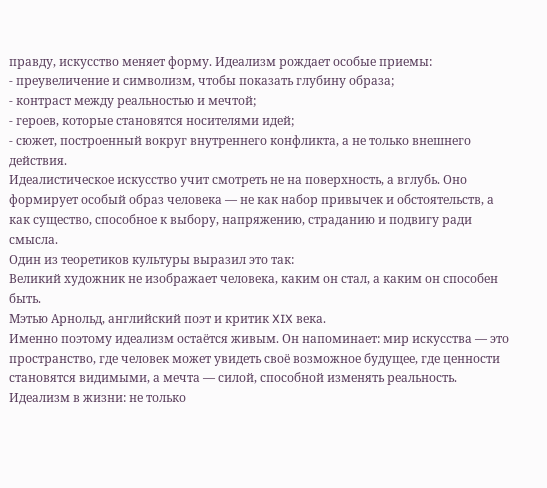правду, искусство меняет форму. Идеализм рождает особые приемы:
- преувеличение и символизм, чтобы показать глубину образа;
- контраст между реальностью и мечтой;
- героев, которые становятся носителями идей;
- сюжет, построенный вокруг внутреннего конфликта, а не только внешнего действия.
Идеалистическое искусство учит смотреть не на поверхность, а вглубь. Оно формирует особый образ человека — не как набор привычек и обстоятельств, а как существо, способное к выбору, напряжению, страданию и подвигу ради смысла.
Один из теоретиков культуры выразил это так:
Великий художник не изображает человека, каким он стал, а каким он способен быть.
Мэтью Арнольд, английский поэт и критик XIX века.
Именно поэтому идеализм остаётся живым. Он напоминает: мир искусства — это пространство, где человек может увидеть своё возможное будущее, где ценности становятся видимыми, а мечта — силой, способной изменять реальность.
Идеализм в жизни: не только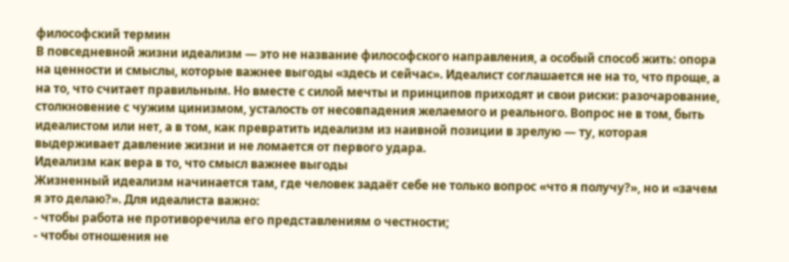философский термин
В повседневной жизни идеализм — это не название философского направления, а особый способ жить: опора на ценности и смыслы, которые важнее выгоды «здесь и сейчас». Идеалист соглашается не на то, что проще, а на то, что считает правильным. Но вместе с силой мечты и принципов приходят и свои риски: разочарование, столкновение с чужим цинизмом, усталость от несовпадения желаемого и реального. Вопрос не в том, быть идеалистом или нет, а в том, как превратить идеализм из наивной позиции в зрелую — ту, которая выдерживает давление жизни и не ломается от первого удара.
Идеализм как вера в то, что смысл важнее выгоды
Жизненный идеализм начинается там, где человек задаёт себе не только вопрос «что я получу?», но и «зачем я это делаю?». Для идеалиста важно:
- чтобы работа не противоречила его представлениям о честности;
- чтобы отношения не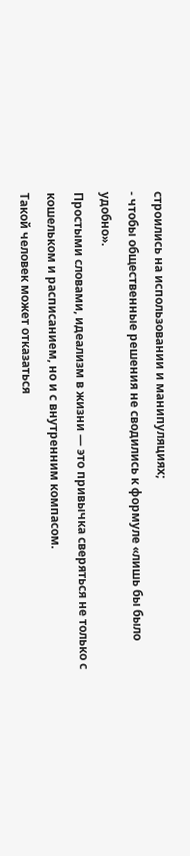строились на использовании и манипуляциях;
- чтобы общественные решения не сводились к формуле «лишь бы было удобно».
Простыми словами, идеализм в жизни — это привычка сверяться не только с кошельком и расписанием, но и с внутренним компасом.
Такой человек может отказаться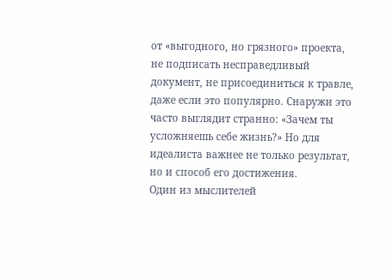от «выгодного, но грязного» проекта, не подписать несправедливый документ, не присоединиться к травле, даже если это популярно. Снаружи это часто выглядит странно: «Зачем ты усложняешь себе жизнь?» Но для идеалиста важнее не только результат, но и способ его достижения.
Один из мыслителей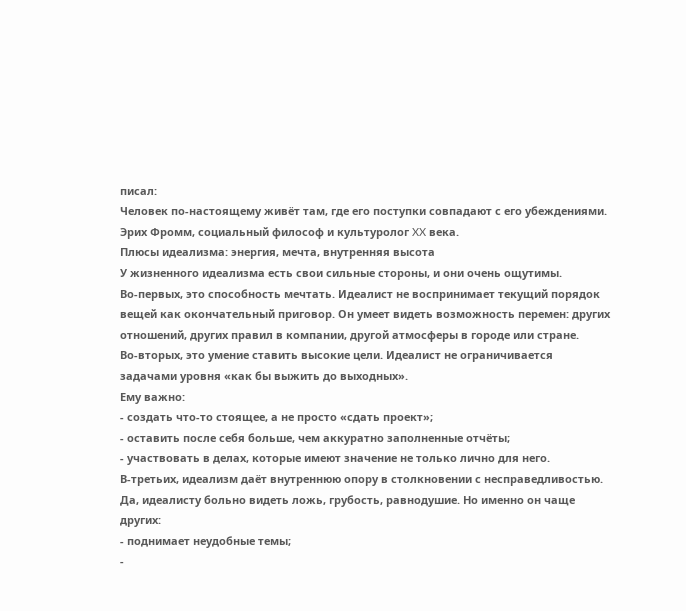писал:
Человек по-настоящему живёт там, где его поступки совпадают с его убеждениями.
Эрих Фромм, социальный философ и культуролог XX века.
Плюсы идеализма: энергия, мечта, внутренняя высота
У жизненного идеализма есть свои сильные стороны, и они очень ощутимы.
Во-первых, это способность мечтать. Идеалист не воспринимает текущий порядок вещей как окончательный приговор. Он умеет видеть возможность перемен: других отношений, других правил в компании, другой атмосферы в городе или стране.
Во-вторых, это умение ставить высокие цели. Идеалист не ограничивается задачами уровня «как бы выжить до выходных».
Ему важно:
- создать что-то стоящее, а не просто «сдать проект»;
- оставить после себя больше, чем аккуратно заполненные отчёты;
- участвовать в делах, которые имеют значение не только лично для него.
В-третьих, идеализм даёт внутреннюю опору в столкновении с несправедливостью. Да, идеалисту больно видеть ложь, грубость, равнодушие. Но именно он чаще других:
- поднимает неудобные темы;
-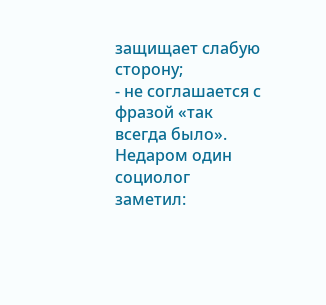защищает слабую сторону;
- не соглашается с фразой «так всегда было».
Недаром один социолог заметил: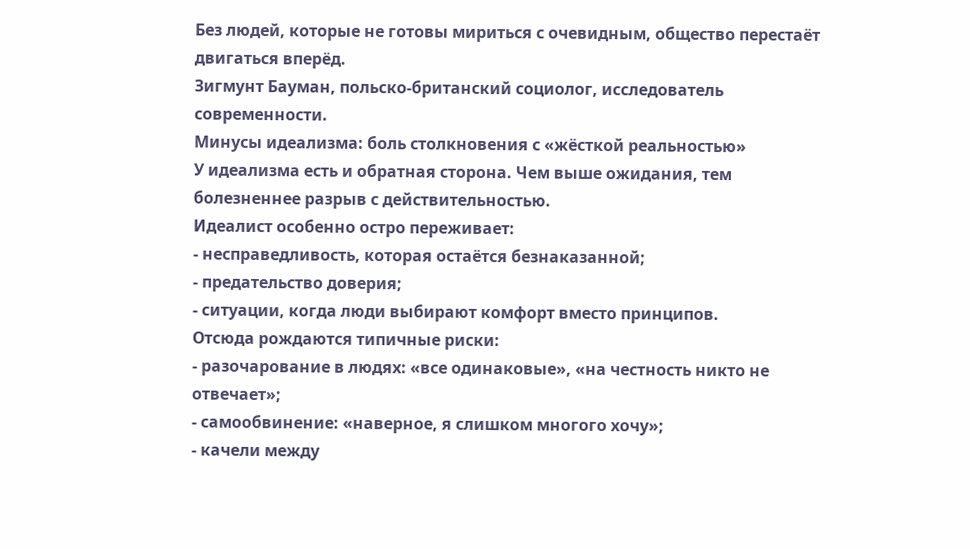Без людей, которые не готовы мириться с очевидным, общество перестаёт двигаться вперёд.
Зигмунт Бауман, польско-британский социолог, исследователь современности.
Минусы идеализма: боль столкновения с «жёсткой реальностью»
У идеализма есть и обратная сторона. Чем выше ожидания, тем болезненнее разрыв с действительностью.
Идеалист особенно остро переживает:
- несправедливость, которая остаётся безнаказанной;
- предательство доверия;
- ситуации, когда люди выбирают комфорт вместо принципов.
Отсюда рождаются типичные риски:
- разочарование в людях: «все одинаковые», «на честность никто не отвечает»;
- самообвинение: «наверное, я слишком многого хочу»;
- качели между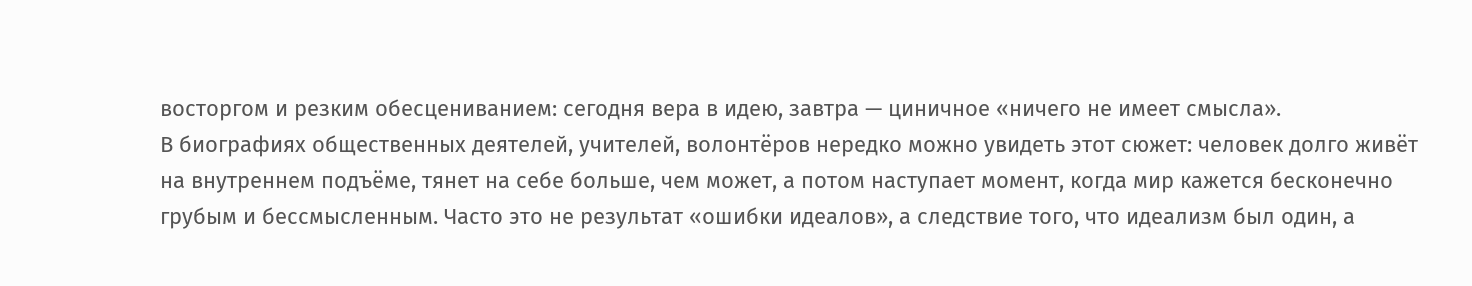восторгом и резким обесцениванием: сегодня вера в идею, завтра — циничное «ничего не имеет смысла».
В биографиях общественных деятелей, учителей, волонтёров нередко можно увидеть этот сюжет: человек долго живёт на внутреннем подъёме, тянет на себе больше, чем может, а потом наступает момент, когда мир кажется бесконечно грубым и бессмысленным. Часто это не результат «ошибки идеалов», а следствие того, что идеализм был один, а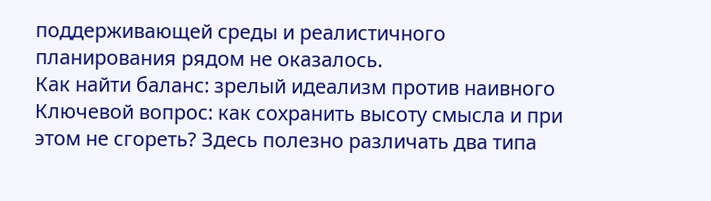поддерживающей среды и реалистичного планирования рядом не оказалось.
Как найти баланс: зрелый идеализм против наивного
Ключевой вопрос: как сохранить высоту смысла и при этом не сгореть? Здесь полезно различать два типа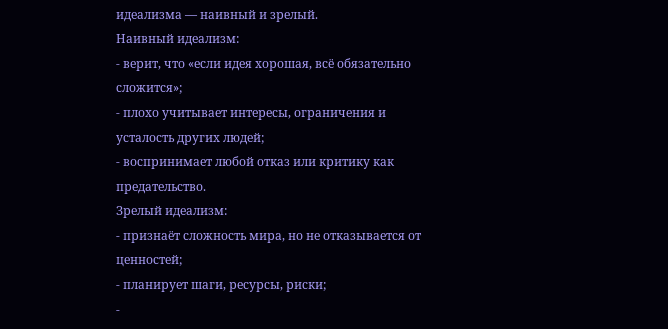идеализма — наивный и зрелый.
Наивный идеализм:
- верит, что «если идея хорошая, всё обязательно сложится»;
- плохо учитывает интересы, ограничения и усталость других людей;
- воспринимает любой отказ или критику как предательство.
Зрелый идеализм:
- признаёт сложность мира, но не отказывается от ценностей;
- планирует шаги, ресурсы, риски;
-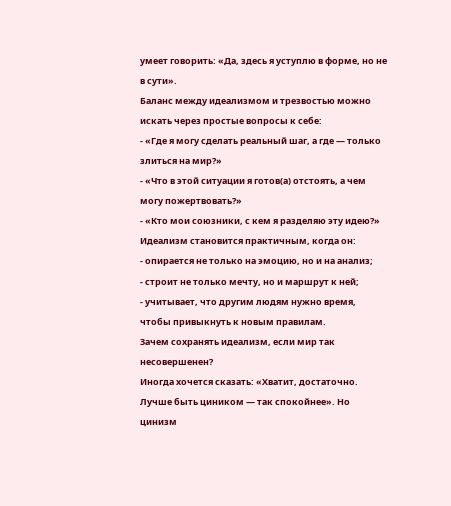умеет говорить: «Да, здесь я уступлю в форме, но не в сути».
Баланс между идеализмом и трезвостью можно искать через простые вопросы к себе:
- «Где я могу сделать реальный шаг, а где — только злиться на мир?»
- «Что в этой ситуации я готов(а) отстоять, а чем могу пожертвовать?»
- «Кто мои союзники, с кем я разделяю эту идею?»
Идеализм становится практичным, когда он:
- опирается не только на эмоцию, но и на анализ;
- строит не только мечту, но и маршрут к ней;
- учитывает, что другим людям нужно время, чтобы привыкнуть к новым правилам.
Зачем сохранять идеализм, если мир так несовершенен?
Иногда хочется сказать: «Хватит, достаточно. Лучше быть циником — так спокойнее». Но цинизм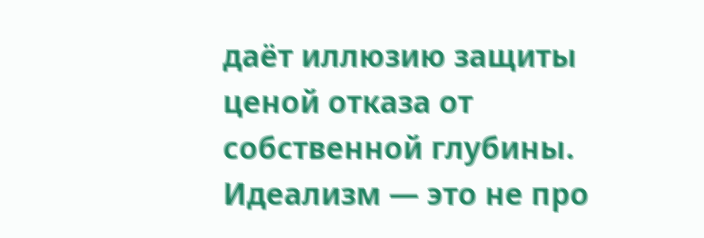даёт иллюзию защиты ценой отказа от собственной глубины.
Идеализм — это не про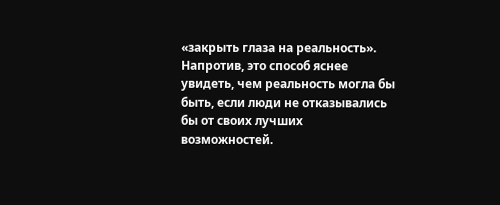«закрыть глаза на реальность». Напротив, это способ яснее увидеть, чем реальность могла бы быть, если люди не отказывались бы от своих лучших возможностей.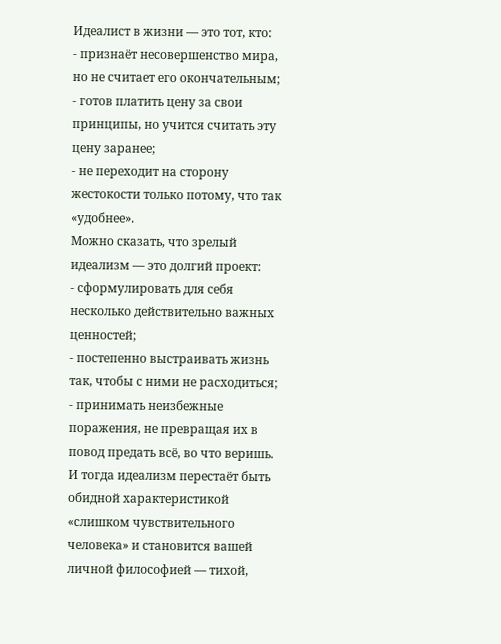Идеалист в жизни — это тот, кто:
- признаёт несовершенство мира, но не считает его окончательным;
- готов платить цену за свои принципы, но учится считать эту цену заранее;
- не переходит на сторону жестокости только потому, что так «удобнее».
Можно сказать, что зрелый идеализм — это долгий проект:
- сформулировать для себя несколько действительно важных ценностей;
- постепенно выстраивать жизнь так, чтобы с ними не расходиться;
- принимать неизбежные поражения, не превращая их в повод предать всё, во что веришь.
И тогда идеализм перестаёт быть обидной характеристикой «слишком чувствительного человека» и становится вашей личной философией — тихой,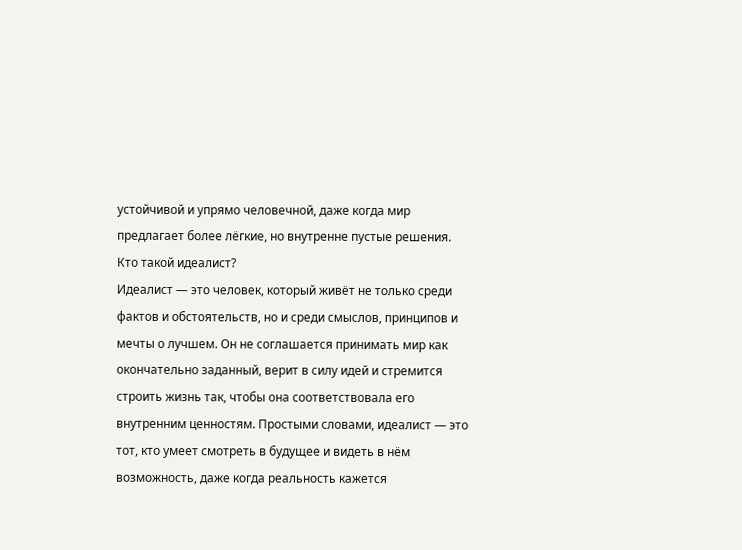устойчивой и упрямо человечной, даже когда мир предлагает более лёгкие, но внутренне пустые решения.
Кто такой идеалист?
Идеалист — это человек, который живёт не только среди фактов и обстоятельств, но и среди смыслов, принципов и мечты о лучшем. Он не соглашается принимать мир как окончательно заданный, верит в силу идей и стремится строить жизнь так, чтобы она соответствовала его внутренним ценностям. Простыми словами, идеалист — это тот, кто умеет смотреть в будущее и видеть в нём возможность, даже когда реальность кажется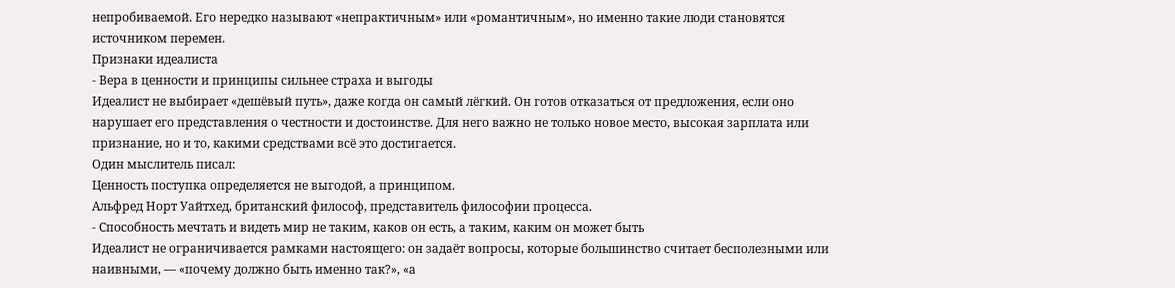непробиваемой. Его нередко называют «непрактичным» или «романтичным», но именно такие люди становятся источником перемен.
Признаки идеалиста
- Вера в ценности и принципы сильнее страха и выгоды
Идеалист не выбирает «дешёвый путь», даже когда он самый лёгкий. Он готов отказаться от предложения, если оно нарушает его представления о честности и достоинстве. Для него важно не только новое место, высокая зарплата или признание, но и то, какими средствами всё это достигается.
Один мыслитель писал:
Ценность поступка определяется не выгодой, а принципом.
Альфред Норт Уайтхед, британский философ, представитель философии процесса.
- Способность мечтать и видеть мир не таким, каков он есть, а таким, каким он может быть
Идеалист не ограничивается рамками настоящего: он задаёт вопросы, которые большинство считает бесполезными или наивными, — «почему должно быть именно так?», «а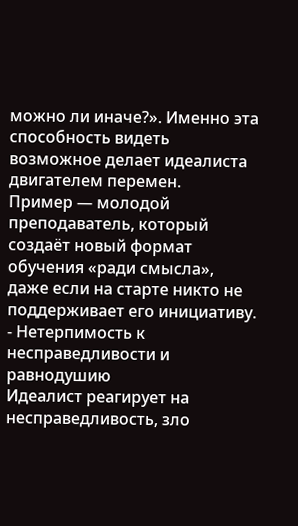можно ли иначе?». Именно эта способность видеть возможное делает идеалиста двигателем перемен.
Пример — молодой преподаватель, который создаёт новый формат обучения «ради смысла», даже если на старте никто не поддерживает его инициативу.
- Нетерпимость к несправедливости и равнодушию
Идеалист реагирует на несправедливость, зло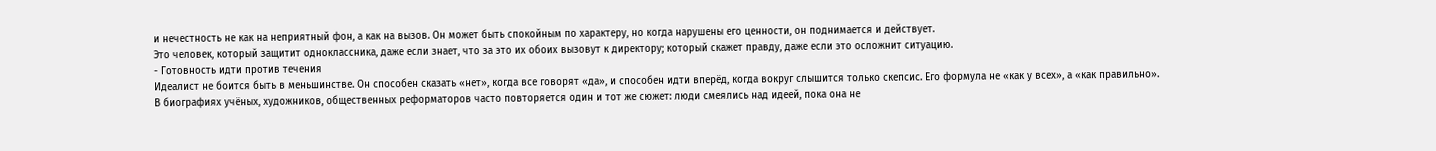и нечестность не как на неприятный фон, а как на вызов. Он может быть спокойным по характеру, но когда нарушены его ценности, он поднимается и действует.
Это человек, который защитит одноклассника, даже если знает, что за это их обоих вызовут к директору; который скажет правду, даже если это осложнит ситуацию.
- Готовность идти против течения
Идеалист не боится быть в меньшинстве. Он способен сказать «нет», когда все говорят «да», и способен идти вперёд, когда вокруг слышится только скепсис. Его формула не «как у всех», а «как правильно».
В биографиях учёных, художников, общественных реформаторов часто повторяется один и тот же сюжет: люди смеялись над идеей, пока она не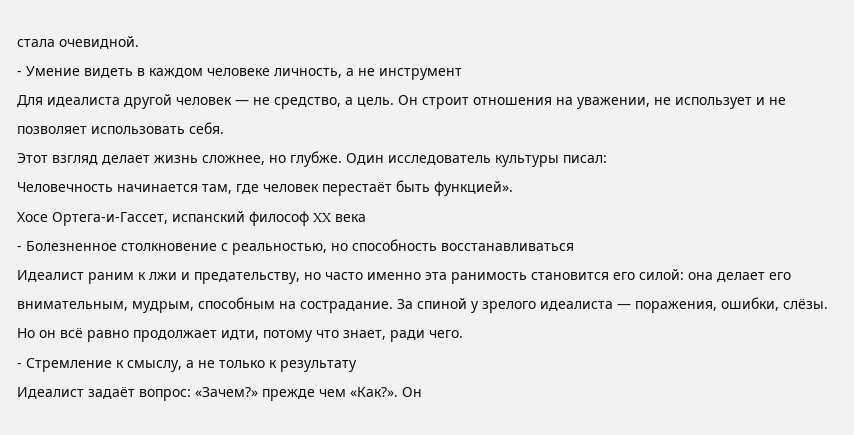стала очевидной.
- Умение видеть в каждом человеке личность, а не инструмент
Для идеалиста другой человек — не средство, а цель. Он строит отношения на уважении, не использует и не позволяет использовать себя.
Этот взгляд делает жизнь сложнее, но глубже. Один исследователь культуры писал:
Человечность начинается там, где человек перестаёт быть функцией».
Хосе Ортега-и-Гассет, испанский философ XX века
- Болезненное столкновение с реальностью, но способность восстанавливаться
Идеалист раним к лжи и предательству, но часто именно эта ранимость становится его силой: она делает его внимательным, мудрым, способным на сострадание. За спиной у зрелого идеалиста — поражения, ошибки, слёзы. Но он всё равно продолжает идти, потому что знает, ради чего.
- Стремление к смыслу, а не только к результату
Идеалист задаёт вопрос: «Зачем?» прежде чем «Как?». Он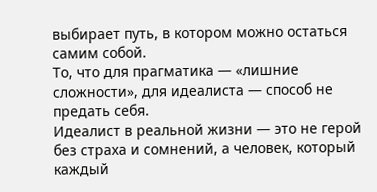выбирает путь, в котором можно остаться самим собой.
То, что для прагматика — «лишние сложности», для идеалиста — способ не предать себя.
Идеалист в реальной жизни — это не герой без страха и сомнений, а человек, который каждый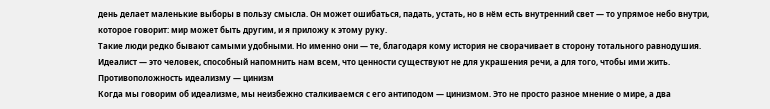день делает маленькие выборы в пользу смысла. Он может ошибаться, падать, устать, но в нём есть внутренний свет — то упрямое небо внутри, которое говорит: мир может быть другим, и я приложу к этому руку.
Такие люди редко бывают самыми удобными. Но именно они — те, благодаря кому история не сворачивает в сторону тотального равнодушия. Идеалист — это человек, способный напомнить нам всем, что ценности существуют не для украшения речи, а для того, чтобы ими жить.
Противоположность идеализму — цинизм
Когда мы говорим об идеализме, мы неизбежно сталкиваемся с его антиподом — цинизмом. Это не просто разное мнение о мире, а два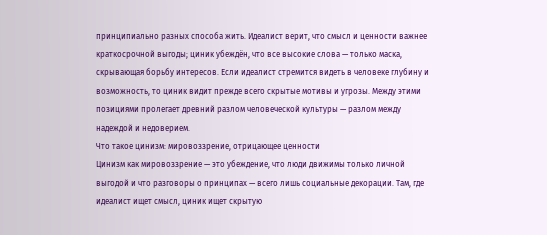принципиально разных способа жить. Идеалист верит, что смысл и ценности важнее краткосрочной выгоды; циник убеждён, что все высокие слова — только маска, скрывающая борьбу интересов. Если идеалист стремится видеть в человеке глубину и возможность, то циник видит прежде всего скрытые мотивы и угрозы. Между этими позициями пролегает древний разлом человеческой культуры — разлом между надеждой и недоверием.
Что такое цинизм: мировоззрение, отрицающее ценности
Цинизм как мировоззрение — это убеждение, что люди движимы только личной выгодой и что разговоры о принципах — всего лишь социальные декорации. Там, где идеалист ищет смысл, циник ищет скрытую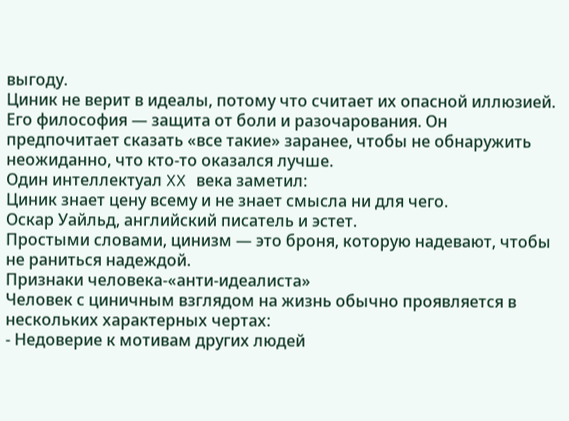выгоду.
Циник не верит в идеалы, потому что считает их опасной иллюзией. Его философия — защита от боли и разочарования. Он предпочитает сказать «все такие» заранее, чтобы не обнаружить неожиданно, что кто-то оказался лучше.
Один интеллектуал XX века заметил:
Циник знает цену всему и не знает смысла ни для чего.
Оскар Уайльд, английский писатель и эстет.
Простыми словами, цинизм — это броня, которую надевают, чтобы не раниться надеждой.
Признаки человека-«анти-идеалиста»
Человек с циничным взглядом на жизнь обычно проявляется в нескольких характерных чертах:
- Недоверие к мотивам других людей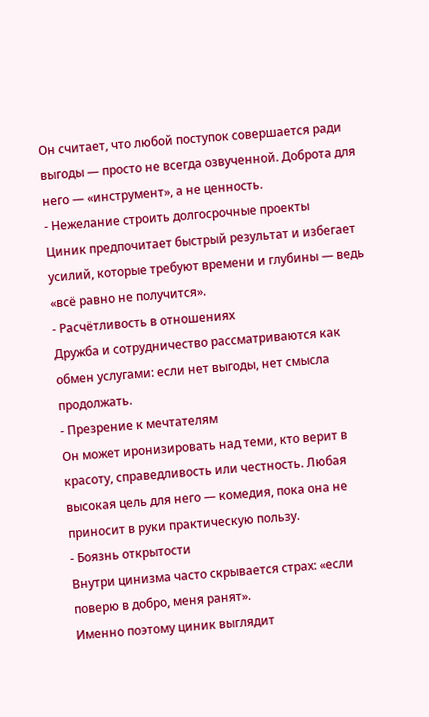Он считает, что любой поступок совершается ради выгоды — просто не всегда озвученной. Доброта для него — «инструмент», а не ценность.
- Нежелание строить долгосрочные проекты
Циник предпочитает быстрый результат и избегает усилий, которые требуют времени и глубины — ведь «всё равно не получится».
- Расчётливость в отношениях
Дружба и сотрудничество рассматриваются как обмен услугами: если нет выгоды, нет смысла продолжать.
- Презрение к мечтателям
Он может иронизировать над теми, кто верит в красоту, справедливость или честность. Любая высокая цель для него — комедия, пока она не приносит в руки практическую пользу.
- Боязнь открытости
Внутри цинизма часто скрывается страх: «если поверю в добро, меня ранят».
Именно поэтому циник выглядит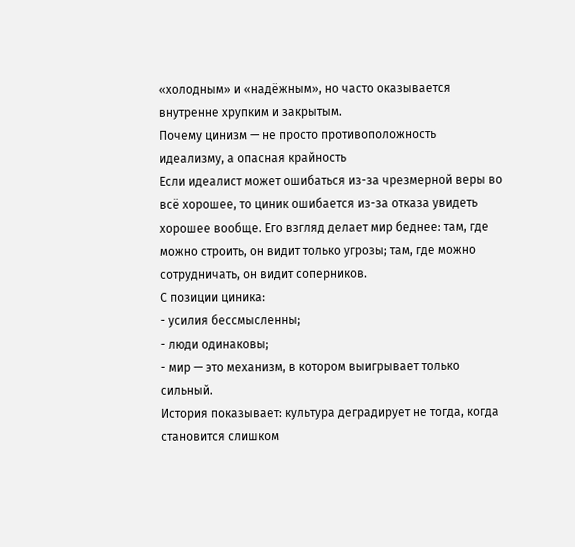«холодным» и «надёжным», но часто оказывается внутренне хрупким и закрытым.
Почему цинизм — не просто противоположность идеализму, а опасная крайность
Если идеалист может ошибаться из-за чрезмерной веры во всё хорошее, то циник ошибается из-за отказа увидеть хорошее вообще. Его взгляд делает мир беднее: там, где можно строить, он видит только угрозы; там, где можно сотрудничать, он видит соперников.
С позиции циника:
- усилия бессмысленны;
- люди одинаковы;
- мир — это механизм, в котором выигрывает только сильный.
История показывает: культура деградирует не тогда, когда становится слишком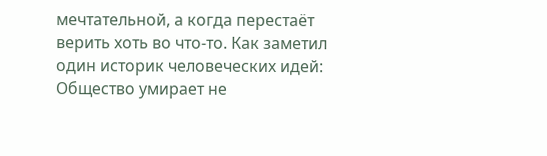мечтательной, а когда перестаёт верить хоть во что-то. Как заметил один историк человеческих идей:
Общество умирает не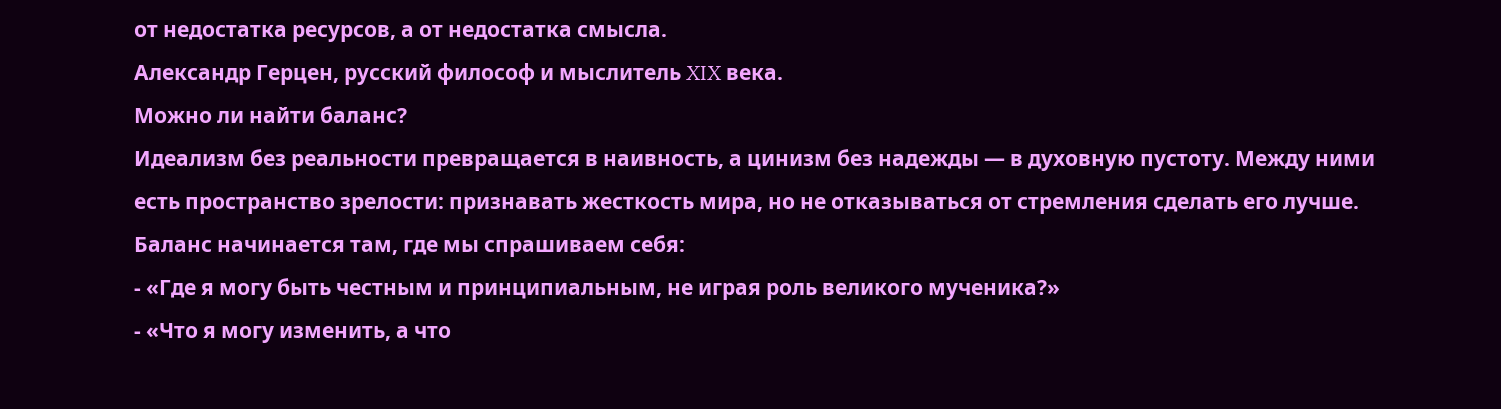от недостатка ресурсов, а от недостатка смысла.
Александр Герцен, русский философ и мыслитель XIX века.
Можно ли найти баланс?
Идеализм без реальности превращается в наивность, а цинизм без надежды — в духовную пустоту. Между ними есть пространство зрелости: признавать жесткость мира, но не отказываться от стремления сделать его лучше.
Баланс начинается там, где мы спрашиваем себя:
- «Где я могу быть честным и принципиальным, не играя роль великого мученика?»
- «Что я могу изменить, а что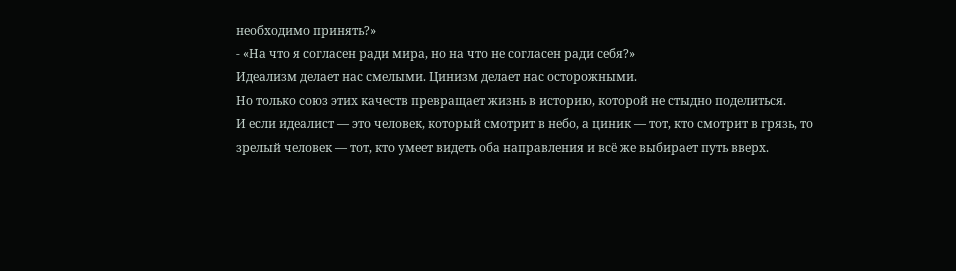необходимо принять?»
- «На что я согласен ради мира, но на что не согласен ради себя?»
Идеализм делает нас смелыми. Цинизм делает нас осторожными.
Но только союз этих качеств превращает жизнь в историю, которой не стыдно поделиться.
И если идеалист — это человек, который смотрит в небо, а циник — тот, кто смотрит в грязь, то зрелый человек — тот, кто умеет видеть оба направления и всё же выбирает путь вверх.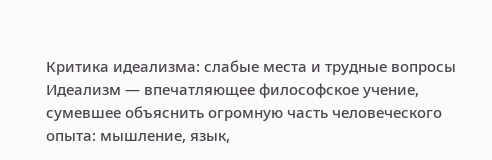Критика идеализма: слабые места и трудные вопросы
Идеализм — впечатляющее философское учение, сумевшее объяснить огромную часть человеческого опыта: мышление, язык,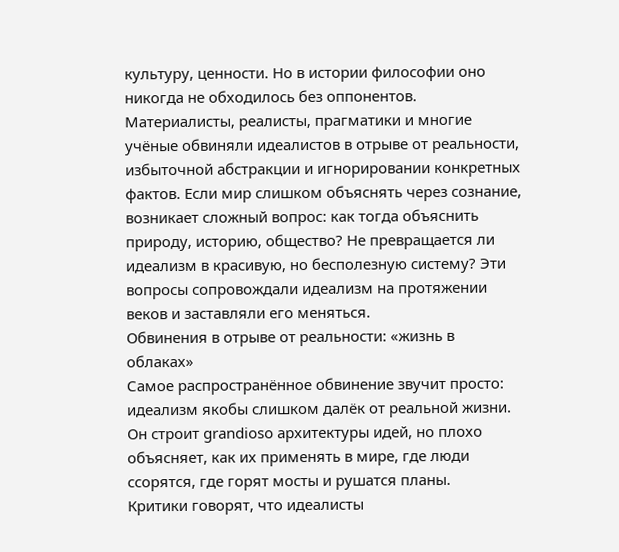культуру, ценности. Но в истории философии оно никогда не обходилось без оппонентов. Материалисты, реалисты, прагматики и многие учёные обвиняли идеалистов в отрыве от реальности, избыточной абстракции и игнорировании конкретных фактов. Если мир слишком объяснять через сознание, возникает сложный вопрос: как тогда объяснить природу, историю, общество? Не превращается ли идеализм в красивую, но бесполезную систему? Эти вопросы сопровождали идеализм на протяжении веков и заставляли его меняться.
Обвинения в отрыве от реальности: «жизнь в облаках»
Самое распространённое обвинение звучит просто: идеализм якобы слишком далёк от реальной жизни. Он строит grandioso архитектуры идей, но плохо объясняет, как их применять в мире, где люди ссорятся, где горят мосты и рушатся планы.
Критики говорят, что идеалисты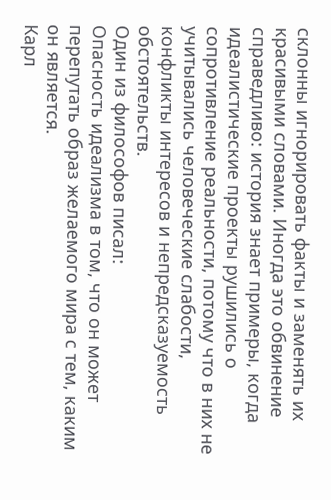склонны игнорировать факты и заменять их красивыми словами. Иногда это обвинение справедливо: история знает примеры, когда идеалистические проекты рушились о сопротивление реальности, потому что в них не учитывались человеческие слабости, конфликты интересов и непредсказуемость обстоятельств.
Один из философов писал:
Опасность идеализма в том, что он может перепутать образ желаемого мира с тем, каким он является.
Карл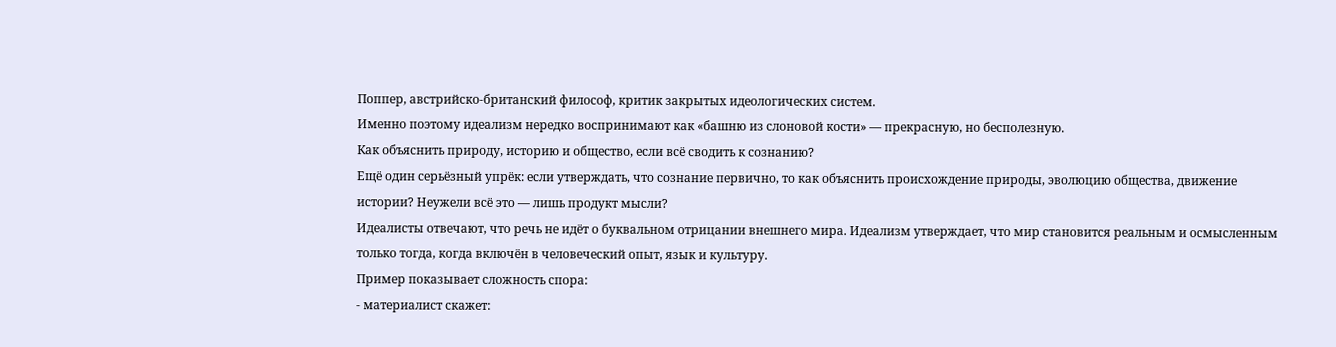Поппер, австрийско-британский философ, критик закрытых идеологических систем.
Именно поэтому идеализм нередко воспринимают как «башню из слоновой кости» — прекрасную, но бесполезную.
Как объяснить природу, историю и общество, если всё сводить к сознанию?
Ещё один серьёзный упрёк: если утверждать, что сознание первично, то как объяснить происхождение природы, эволюцию общества, движение истории? Неужели всё это — лишь продукт мысли?
Идеалисты отвечают, что речь не идёт о буквальном отрицании внешнего мира. Идеализм утверждает, что мир становится реальным и осмысленным только тогда, когда включён в человеческий опыт, язык и культуру.
Пример показывает сложность спора:
- материалист скажет: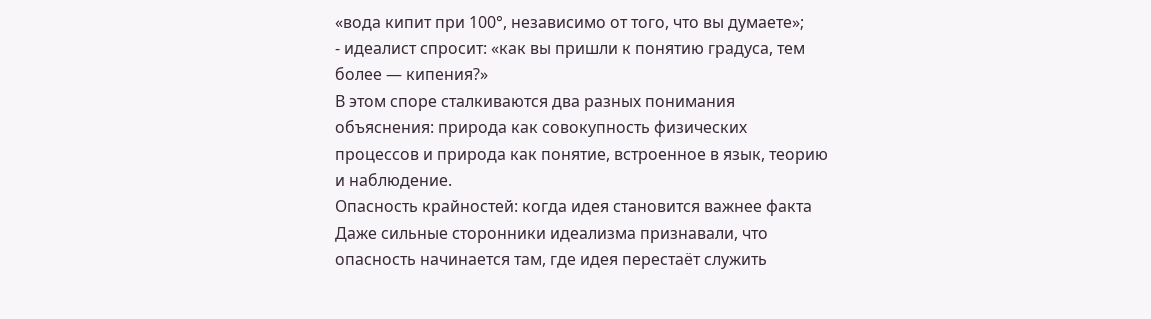«вода кипит при 100°, независимо от того, что вы думаете»;
- идеалист спросит: «как вы пришли к понятию градуса, тем более — кипения?»
В этом споре сталкиваются два разных понимания объяснения: природа как совокупность физических процессов и природа как понятие, встроенное в язык, теорию и наблюдение.
Опасность крайностей: когда идея становится важнее факта
Даже сильные сторонники идеализма признавали, что опасность начинается там, где идея перестаёт служить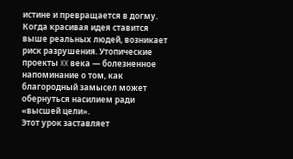истине и превращается в догму.
Когда красивая идея ставится выше реальных людей, возникает риск разрушения. Утопические проекты XX века — болезненное напоминание о том, как благородный замысел может обернуться насилием ради «высшей цели».
Этот урок заставляет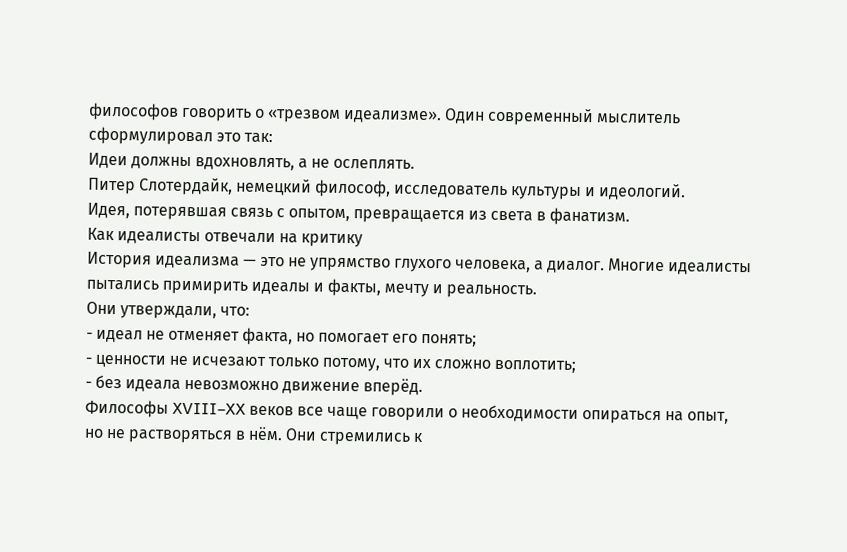философов говорить о «трезвом идеализме». Один современный мыслитель сформулировал это так:
Идеи должны вдохновлять, а не ослеплять.
Питер Слотердайк, немецкий философ, исследователь культуры и идеологий.
Идея, потерявшая связь с опытом, превращается из света в фанатизм.
Как идеалисты отвечали на критику
История идеализма — это не упрямство глухого человека, а диалог. Многие идеалисты пытались примирить идеалы и факты, мечту и реальность.
Они утверждали, что:
- идеал не отменяет факта, но помогает его понять;
- ценности не исчезают только потому, что их сложно воплотить;
- без идеала невозможно движение вперёд.
Философы XVIII–XX веков все чаще говорили о необходимости опираться на опыт, но не растворяться в нём. Они стремились к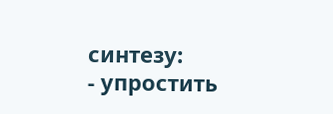синтезу:
- упростить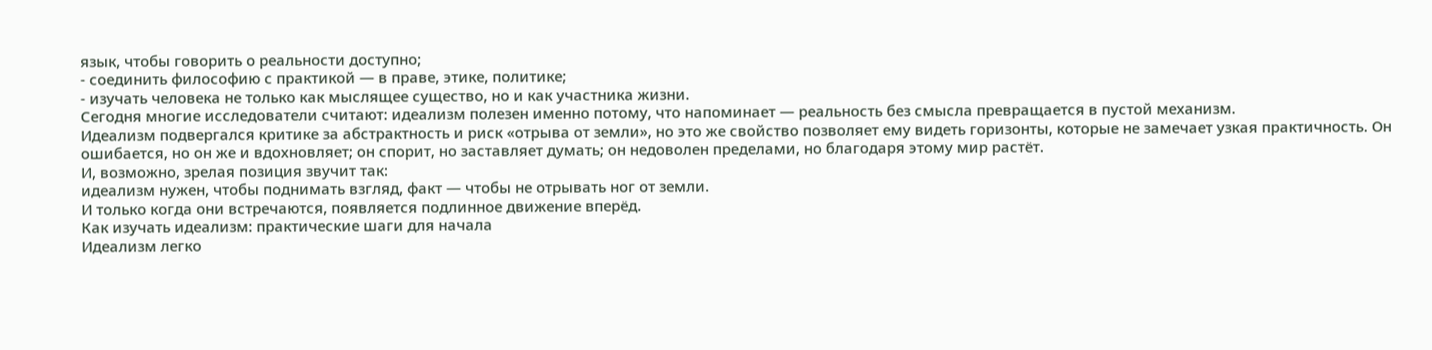язык, чтобы говорить о реальности доступно;
- соединить философию с практикой — в праве, этике, политике;
- изучать человека не только как мыслящее существо, но и как участника жизни.
Сегодня многие исследователи считают: идеализм полезен именно потому, что напоминает — реальность без смысла превращается в пустой механизм.
Идеализм подвергался критике за абстрактность и риск «отрыва от земли», но это же свойство позволяет ему видеть горизонты, которые не замечает узкая практичность. Он ошибается, но он же и вдохновляет; он спорит, но заставляет думать; он недоволен пределами, но благодаря этому мир растёт.
И, возможно, зрелая позиция звучит так:
идеализм нужен, чтобы поднимать взгляд, факт — чтобы не отрывать ног от земли.
И только когда они встречаются, появляется подлинное движение вперёд.
Как изучать идеализм: практические шаги для начала
Идеализм легко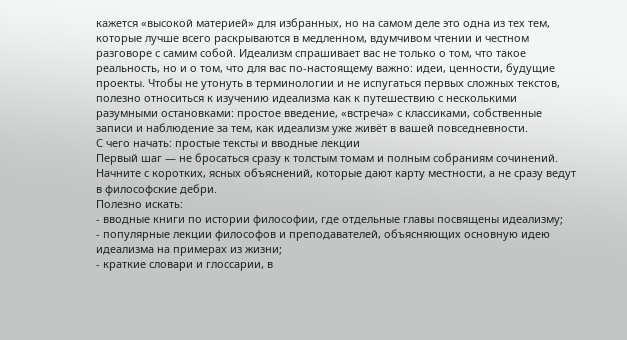кажется «высокой материей» для избранных, но на самом деле это одна из тех тем, которые лучше всего раскрываются в медленном, вдумчивом чтении и честном разговоре с самим собой. Идеализм спрашивает вас не только о том, что такое реальность, но и о том, что для вас по-настоящему важно: идеи, ценности, будущие проекты. Чтобы не утонуть в терминологии и не испугаться первых сложных текстов, полезно относиться к изучению идеализма как к путешествию с несколькими разумными остановками: простое введение, «встреча» с классиками, собственные записи и наблюдение за тем, как идеализм уже живёт в вашей повседневности.
С чего начать: простые тексты и вводные лекции
Первый шаг — не бросаться сразу к толстым томам и полным собраниям сочинений. Начните с коротких, ясных объяснений, которые дают карту местности, а не сразу ведут в философские дебри.
Полезно искать:
- вводные книги по истории философии, где отдельные главы посвящены идеализму;
- популярные лекции философов и преподавателей, объясняющих основную идею идеализма на примерах из жизни;
- краткие словари и глоссарии, в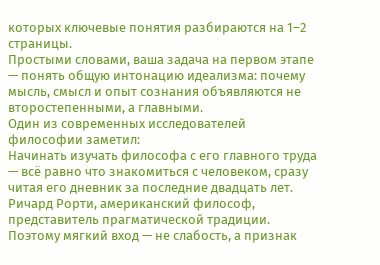которых ключевые понятия разбираются на 1–2 страницы.
Простыми словами, ваша задача на первом этапе — понять общую интонацию идеализма: почему мысль, смысл и опыт сознания объявляются не второстепенными, а главными.
Один из современных исследователей философии заметил:
Начинать изучать философа с его главного труда — всё равно что знакомиться с человеком, сразу читая его дневник за последние двадцать лет.
Ричард Рорти, американский философ, представитель прагматической традиции.
Поэтому мягкий вход — не слабость, а признак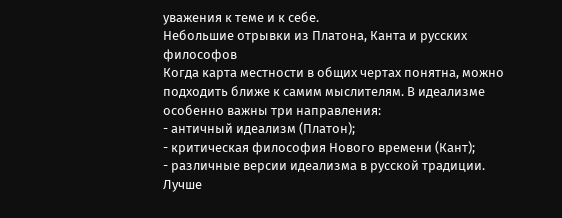уважения к теме и к себе.
Небольшие отрывки из Платона, Канта и русских философов
Когда карта местности в общих чертах понятна, можно подходить ближе к самим мыслителям. В идеализме особенно важны три направления:
- античный идеализм (Платон);
- критическая философия Нового времени (Кант);
- различные версии идеализма в русской традиции.
Лучше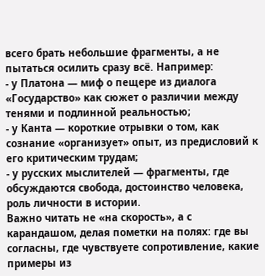всего брать небольшие фрагменты, а не пытаться осилить сразу всё. Например:
- у Платона — миф о пещере из диалога «Государство» как сюжет о различии между тенями и подлинной реальностью;
- у Канта — короткие отрывки о том, как сознание «организует» опыт, из предисловий к его критическим трудам;
- у русских мыслителей — фрагменты, где обсуждаются свобода, достоинство человека, роль личности в истории.
Важно читать не «на скорость», а с карандашом, делая пометки на полях: где вы согласны, где чувствуете сопротивление, какие примеры из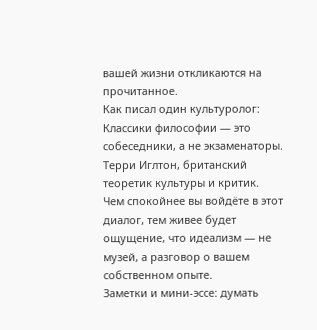вашей жизни откликаются на прочитанное.
Как писал один культуролог:
Классики философии — это собеседники, а не экзаменаторы.
Терри Иглтон, британский теоретик культуры и критик.
Чем спокойнее вы войдёте в этот диалог, тем живее будет ощущение, что идеализм — не музей, а разговор о вашем собственном опыте.
Заметки и мини-эссе: думать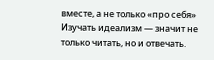вместе, а не только «про себя»
Изучать идеализм — значит не только читать, но и отвечать.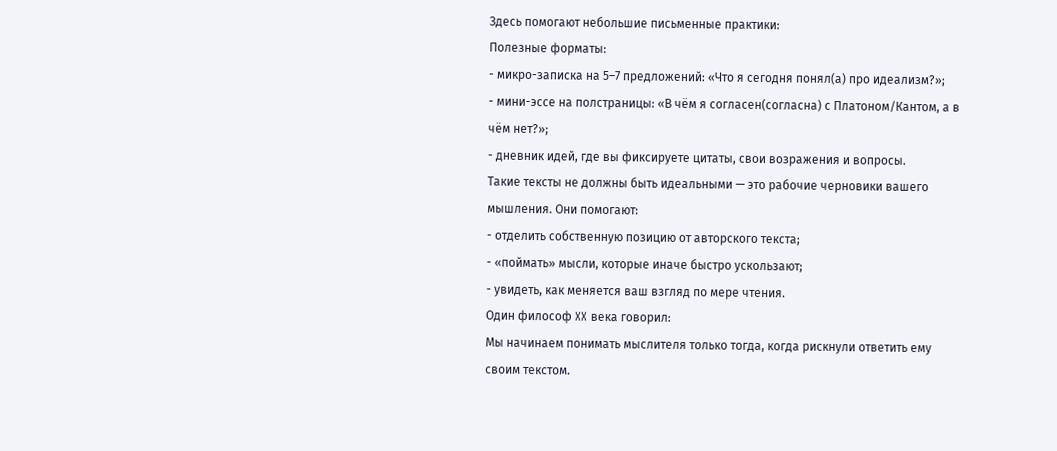Здесь помогают небольшие письменные практики:
Полезные форматы:
- микро-записка на 5–7 предложений: «Что я сегодня понял(а) про идеализм?»;
- мини-эссе на полстраницы: «В чём я согласен(согласна) с Платоном/Кантом, а в чём нет?»;
- дневник идей, где вы фиксируете цитаты, свои возражения и вопросы.
Такие тексты не должны быть идеальными — это рабочие черновики вашего мышления. Они помогают:
- отделить собственную позицию от авторского текста;
- «поймать» мысли, которые иначе быстро ускользают;
- увидеть, как меняется ваш взгляд по мере чтения.
Один философ XX века говорил:
Мы начинаем понимать мыслителя только тогда, когда рискнули ответить ему своим текстом.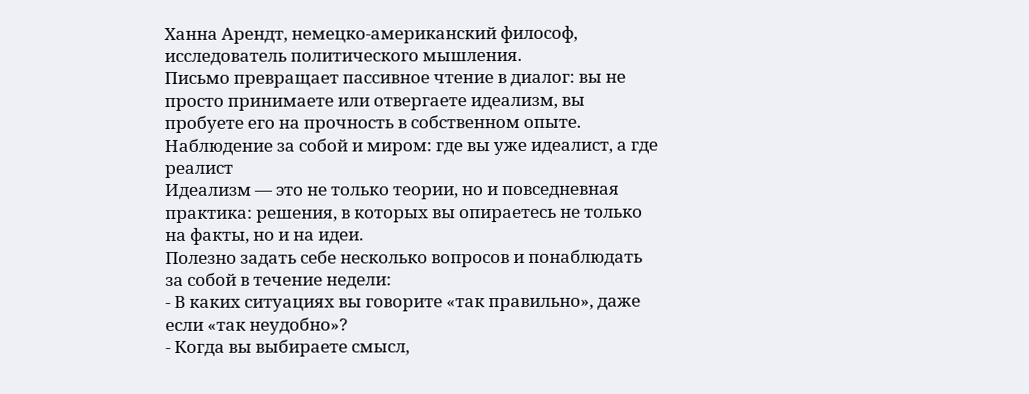Ханна Арендт, немецко-американский философ, исследователь политического мышления.
Письмо превращает пассивное чтение в диалог: вы не просто принимаете или отвергаете идеализм, вы пробуете его на прочность в собственном опыте.
Наблюдение за собой и миром: где вы уже идеалист, а где реалист
Идеализм — это не только теории, но и повседневная практика: решения, в которых вы опираетесь не только на факты, но и на идеи.
Полезно задать себе несколько вопросов и понаблюдать за собой в течение недели:
- В каких ситуациях вы говорите «так правильно», даже если «так неудобно»?
- Когда вы выбираете смысл,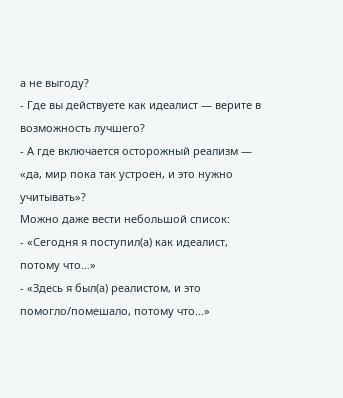а не выгоду?
- Где вы действуете как идеалист — верите в возможность лучшего?
- А где включается осторожный реализм — «да, мир пока так устроен, и это нужно учитывать»?
Можно даже вести небольшой список:
- «Сегодня я поступил(а) как идеалист, потому что…»
- «Здесь я был(а) реалистом, и это помогло/помешало, потому что…»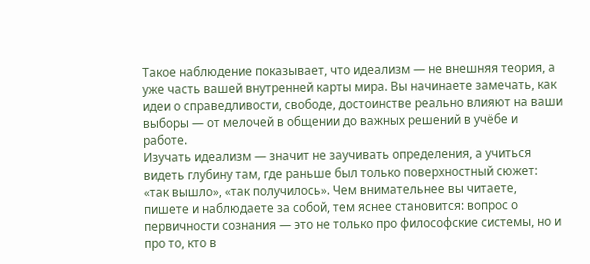Такое наблюдение показывает, что идеализм — не внешняя теория, а уже часть вашей внутренней карты мира. Вы начинаете замечать, как идеи о справедливости, свободе, достоинстве реально влияют на ваши выборы — от мелочей в общении до важных решений в учёбе и работе.
Изучать идеализм — значит не заучивать определения, а учиться видеть глубину там, где раньше был только поверхностный сюжет: «так вышло», «так получилось». Чем внимательнее вы читаете, пишете и наблюдаете за собой, тем яснее становится: вопрос о первичности сознания — это не только про философские системы, но и про то, кто в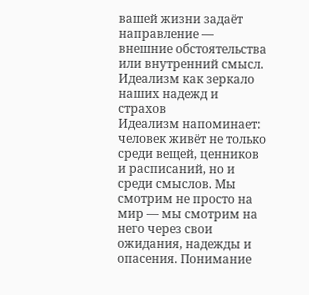вашей жизни задаёт направление — внешние обстоятельства или внутренний смысл.
Идеализм как зеркало наших надежд и страхов
Идеализм напоминает: человек живёт не только среди вещей, ценников и расписаний, но и среди смыслов. Мы смотрим не просто на мир — мы смотрим на него через свои ожидания, надежды и опасения. Понимание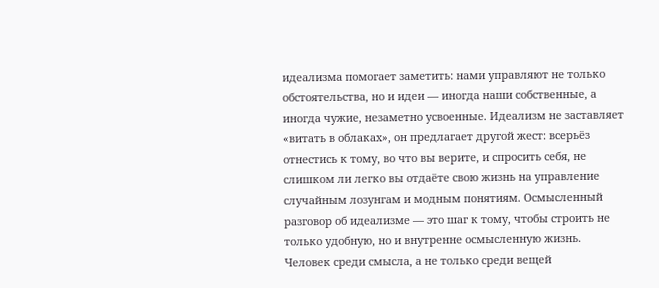идеализма помогает заметить: нами управляют не только обстоятельства, но и идеи — иногда наши собственные, а иногда чужие, незаметно усвоенные. Идеализм не заставляет «витать в облаках», он предлагает другой жест: всерьёз отнестись к тому, во что вы верите, и спросить себя, не слишком ли легко вы отдаёте свою жизнь на управление случайным лозунгам и модным понятиям. Осмысленный разговор об идеализме — это шаг к тому, чтобы строить не только удобную, но и внутренне осмысленную жизнь.
Человек среди смысла, а не только среди вещей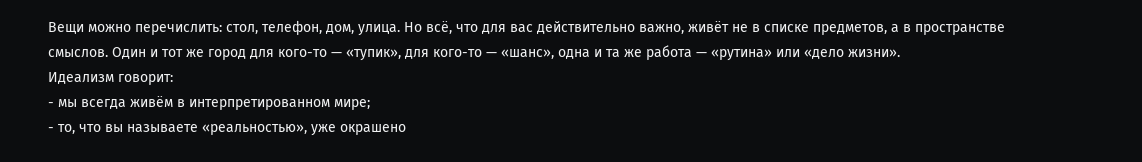Вещи можно перечислить: стол, телефон, дом, улица. Но всё, что для вас действительно важно, живёт не в списке предметов, а в пространстве смыслов. Один и тот же город для кого-то — «тупик», для кого-то — «шанс», одна и та же работа — «рутина» или «дело жизни».
Идеализм говорит:
- мы всегда живём в интерпретированном мире;
- то, что вы называете «реальностью», уже окрашено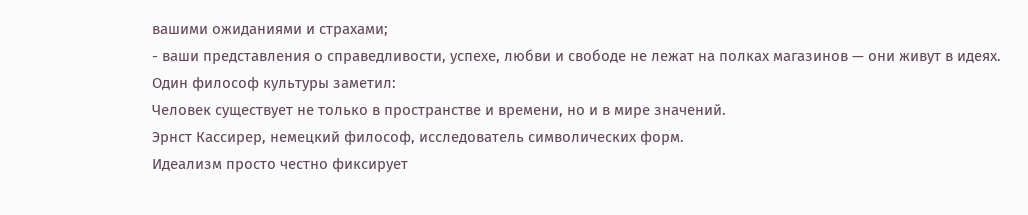вашими ожиданиями и страхами;
- ваши представления о справедливости, успехе, любви и свободе не лежат на полках магазинов — они живут в идеях.
Один философ культуры заметил:
Человек существует не только в пространстве и времени, но и в мире значений.
Эрнст Кассирер, немецкий философ, исследователь символических форм.
Идеализм просто честно фиксирует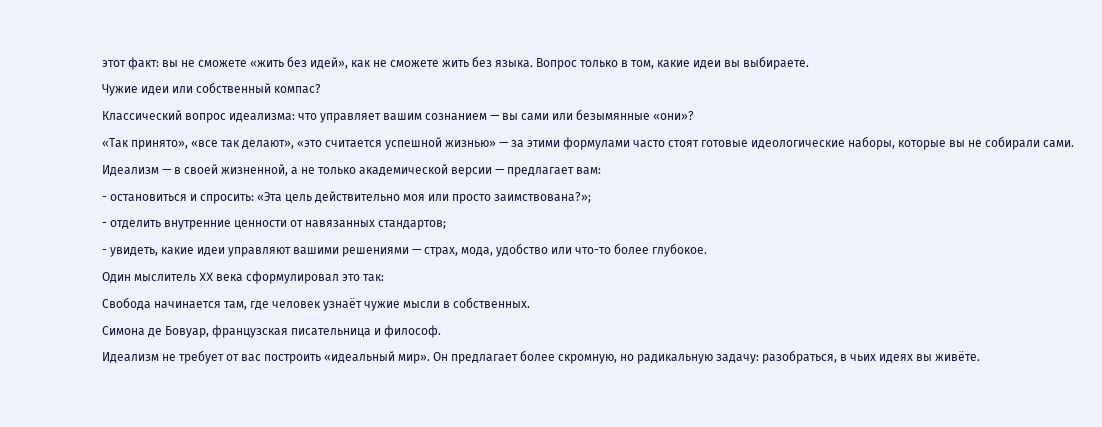этот факт: вы не сможете «жить без идей», как не сможете жить без языка. Вопрос только в том, какие идеи вы выбираете.
Чужие идеи или собственный компас?
Классический вопрос идеализма: что управляет вашим сознанием — вы сами или безымянные «они»?
«Так принято», «все так делают», «это считается успешной жизнью» — за этими формулами часто стоят готовые идеологические наборы, которые вы не собирали сами.
Идеализм — в своей жизненной, а не только академической версии — предлагает вам:
- остановиться и спросить: «Эта цель действительно моя или просто заимствована?»;
- отделить внутренние ценности от навязанных стандартов;
- увидеть, какие идеи управляют вашими решениями — страх, мода, удобство или что-то более глубокое.
Один мыслитель XX века сформулировал это так:
Свобода начинается там, где человек узнаёт чужие мысли в собственных.
Симона де Бовуар, французская писательница и философ.
Идеализм не требует от вас построить «идеальный мир». Он предлагает более скромную, но радикальную задачу: разобраться, в чьих идеях вы живёте.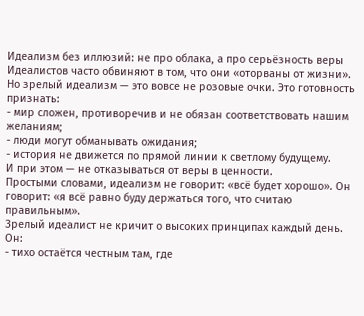Идеализм без иллюзий: не про облака, а про серьёзность веры
Идеалистов часто обвиняют в том, что они «оторваны от жизни». Но зрелый идеализм — это вовсе не розовые очки. Это готовность признать:
- мир сложен, противоречив и не обязан соответствовать нашим желаниям;
- люди могут обманывать ожидания;
- история не движется по прямой линии к светлому будущему.
И при этом — не отказываться от веры в ценности.
Простыми словами, идеализм не говорит: «всё будет хорошо». Он говорит: «я всё равно буду держаться того, что считаю правильным».
Зрелый идеалист не кричит о высоких принципах каждый день. Он:
- тихо остаётся честным там, где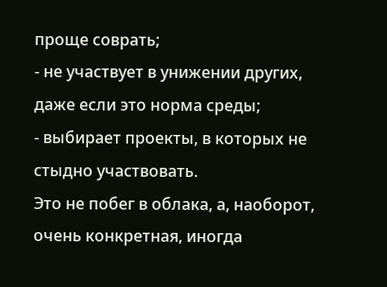проще соврать;
- не участвует в унижении других, даже если это норма среды;
- выбирает проекты, в которых не стыдно участвовать.
Это не побег в облака, а, наоборот, очень конкретная, иногда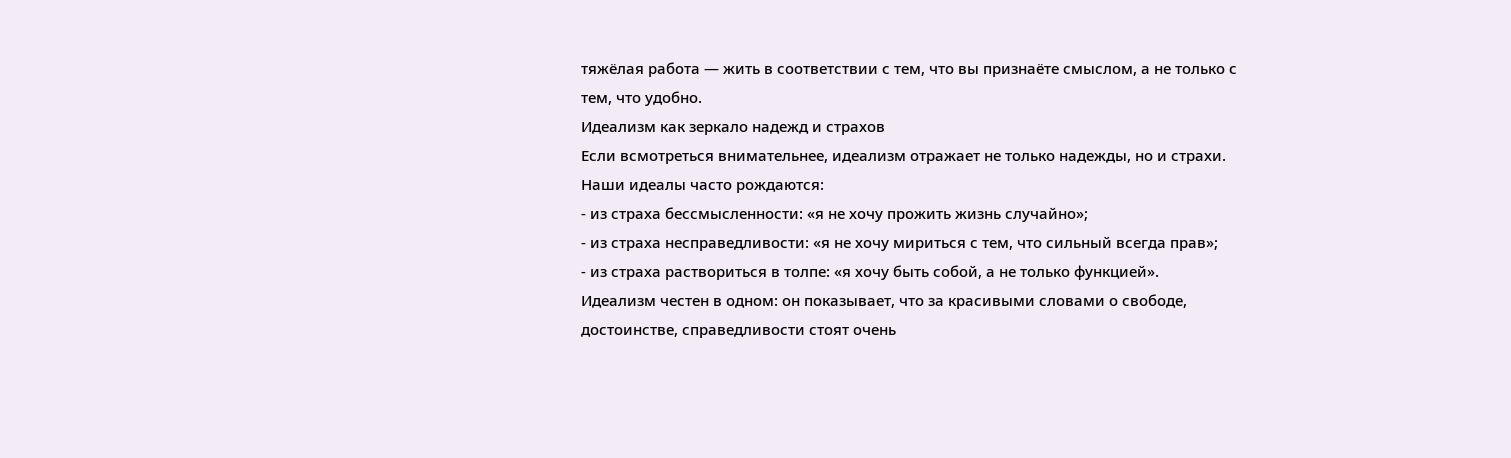тяжёлая работа — жить в соответствии с тем, что вы признаёте смыслом, а не только с тем, что удобно.
Идеализм как зеркало надежд и страхов
Если всмотреться внимательнее, идеализм отражает не только надежды, но и страхи.
Наши идеалы часто рождаются:
- из страха бессмысленности: «я не хочу прожить жизнь случайно»;
- из страха несправедливости: «я не хочу мириться с тем, что сильный всегда прав»;
- из страха раствориться в толпе: «я хочу быть собой, а не только функцией».
Идеализм честен в одном: он показывает, что за красивыми словами о свободе, достоинстве, справедливости стоят очень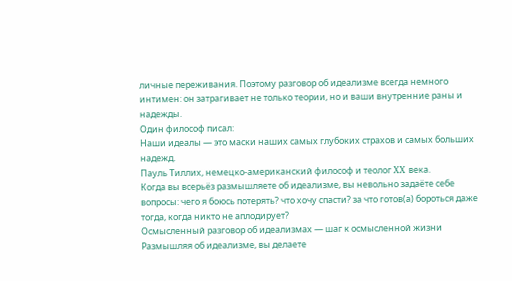личные переживания. Поэтому разговор об идеализме всегда немного интимен: он затрагивает не только теории, но и ваши внутренние раны и надежды.
Один философ писал:
Наши идеалы — это маски наших самых глубоких страхов и самых больших надежд.
Пауль Тиллих, немецко-американский философ и теолог XX века.
Когда вы всерьёз размышляете об идеализме, вы невольно задаёте себе вопросы: чего я боюсь потерять? что хочу спасти? за что готов(а) бороться даже тогда, когда никто не аплодирует?
Осмысленный разговор об идеализмах — шаг к осмысленной жизни
Размышляя об идеализме, вы делаете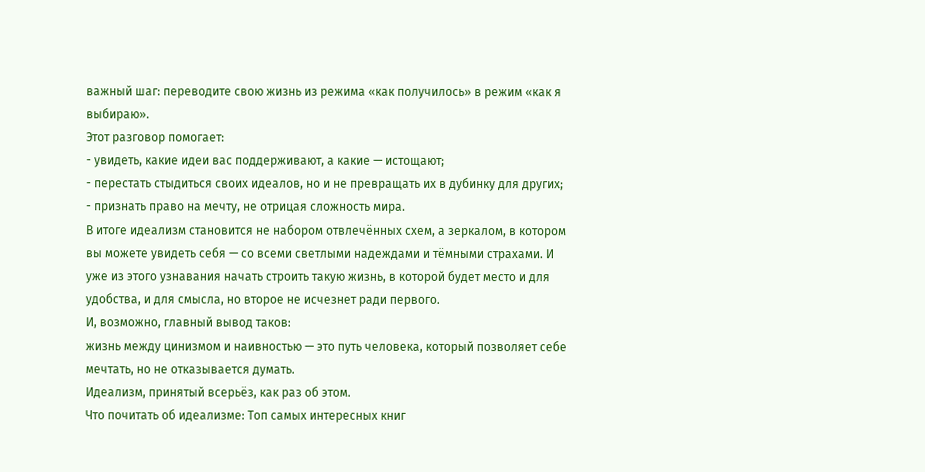важный шаг: переводите свою жизнь из режима «как получилось» в режим «как я выбираю».
Этот разговор помогает:
- увидеть, какие идеи вас поддерживают, а какие — истощают;
- перестать стыдиться своих идеалов, но и не превращать их в дубинку для других;
- признать право на мечту, не отрицая сложность мира.
В итоге идеализм становится не набором отвлечённых схем, а зеркалом, в котором вы можете увидеть себя — со всеми светлыми надеждами и тёмными страхами. И уже из этого узнавания начать строить такую жизнь, в которой будет место и для удобства, и для смысла, но второе не исчезнет ради первого.
И, возможно, главный вывод таков:
жизнь между цинизмом и наивностью — это путь человека, который позволяет себе мечтать, но не отказывается думать.
Идеализм, принятый всерьёз, как раз об этом.
Что почитать об идеализме: Топ самых интересных книг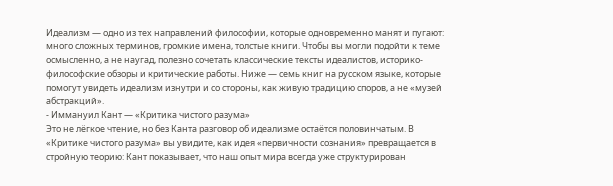Идеализм — одно из тех направлений философии, которые одновременно манят и пугают: много сложных терминов, громкие имена, толстые книги. Чтобы вы могли подойти к теме осмысленно, а не наугад, полезно сочетать классические тексты идеалистов, историко-философские обзоры и критические работы. Ниже — семь книг на русском языке, которые помогут увидеть идеализм изнутри и со стороны, как живую традицию споров, а не «музей абстракций».
- Иммануил Кант — «Критика чистого разума»
Это не лёгкое чтение, но без Канта разговор об идеализме остаётся половинчатым. В «Критике чистого разума» вы увидите, как идея «первичности сознания» превращается в стройную теорию: Кант показывает, что наш опыт мира всегда уже структурирован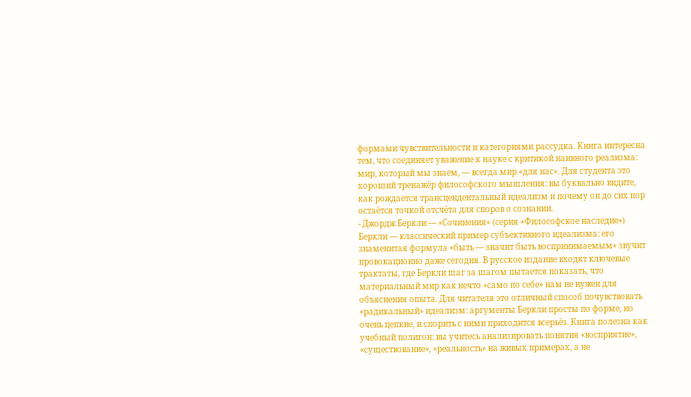формами чувствительности и категориями рассудка. Книга интересна тем, что соединяет уважение к науке с критикой наивного реализма: мир, который мы знаем, — всегда мир «для нас». Для студента это хороший тренажёр философского мышления: вы буквально видите, как рождается трансцендентальный идеализм и почему он до сих пор остаётся точкой отсчёта для споров о сознании.
- Джордж Беркли — «Сочинения» (серия «Философское наследие»)
Беркли — классический пример субъективного идеализма: его знаменитая формула «быть — значит быть воспринимаемым» звучит провокационно даже сегодня. В русское издание входят ключевые трактаты, где Беркли шаг за шагом пытается показать, что материальный мир как нечто «само по себе» нам не нужен для объяснения опыта. Для читателя это отличный способ почувствовать «радикальный» идеализм: аргументы Беркли просты по форме, но очень цепкие, и спорить с ними приходится всерьёз. Книга полезна как учебный полигон: вы учитесь анализировать понятия «восприятие», «существование», «реальность» на живых примерах, а не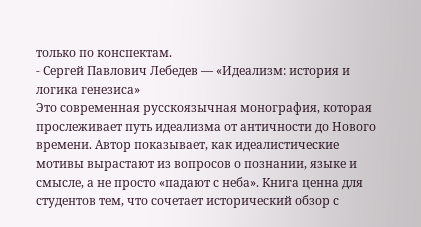только по конспектам.
- Сергей Павлович Лебедев — «Идеализм: история и логика генезиса»
Это современная русскоязычная монография, которая прослеживает путь идеализма от античности до Нового времени. Автор показывает, как идеалистические мотивы вырастают из вопросов о познании, языке и смысле, а не просто «падают с неба». Книга ценна для студентов тем, что сочетает исторический обзор с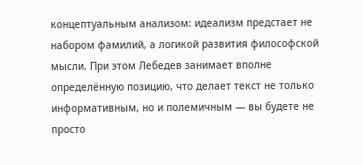концептуальным анализом: идеализм предстает не набором фамилий, а логикой развития философской мысли. При этом Лебедев занимает вполне определённую позицию, что делает текст не только информативным, но и полемичным — вы будете не просто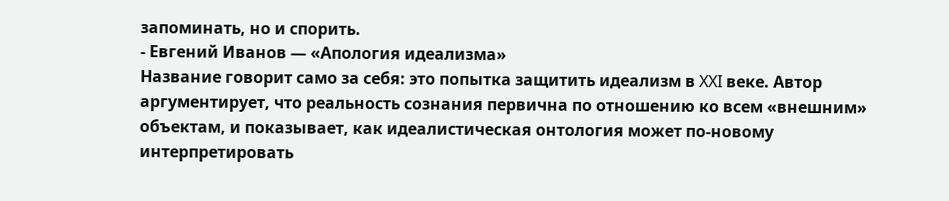запоминать, но и спорить.
- Евгений Иванов — «Апология идеализма»
Название говорит само за себя: это попытка защитить идеализм в XXI веке. Автор аргументирует, что реальность сознания первична по отношению ко всем «внешним» объектам, и показывает, как идеалистическая онтология может по-новому интерпретировать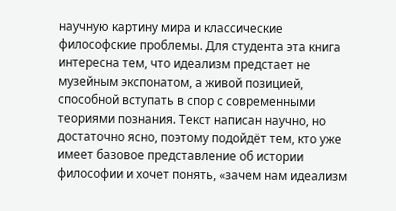научную картину мира и классические философские проблемы. Для студента эта книга интересна тем, что идеализм предстает не музейным экспонатом, а живой позицией, способной вступать в спор с современными теориями познания. Текст написан научно, но достаточно ясно, поэтому подойдёт тем, кто уже имеет базовое представление об истории философии и хочет понять, «зачем нам идеализм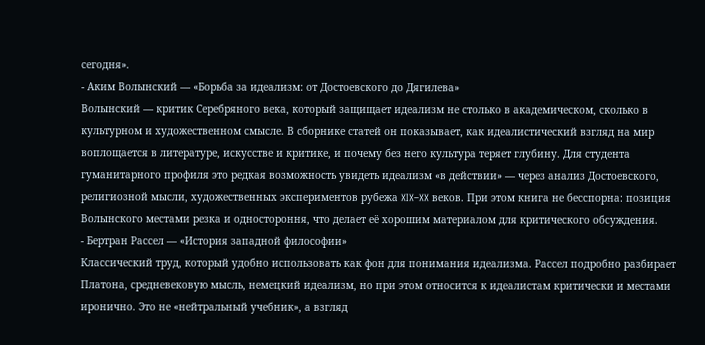сегодня».
- Аким Волынский — «Борьба за идеализм: от Достоевского до Дягилева»
Волынский — критик Серебряного века, который защищает идеализм не столько в академическом, сколько в культурном и художественном смысле. В сборнике статей он показывает, как идеалистический взгляд на мир воплощается в литературе, искусстве и критике, и почему без него культура теряет глубину. Для студента гуманитарного профиля это редкая возможность увидеть идеализм «в действии» — через анализ Достоевского, религиозной мысли, художественных экспериментов рубежа XIX–XX веков. При этом книга не бесспорна: позиция Волынского местами резка и одностороння, что делает её хорошим материалом для критического обсуждения.
- Бертран Рассел — «История западной философии»
Классический труд, который удобно использовать как фон для понимания идеализма. Рассел подробно разбирает Платона, средневековую мысль, немецкий идеализм, но при этом относится к идеалистам критически и местами иронично. Это не «нейтральный учебник», а взгляд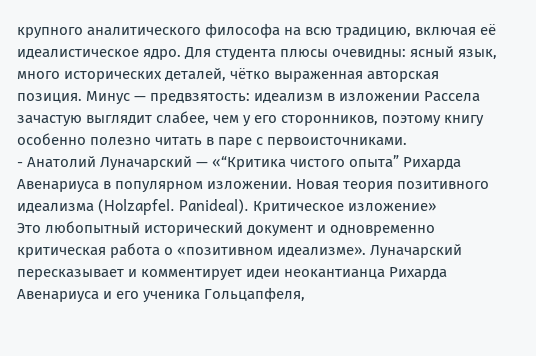крупного аналитического философа на всю традицию, включая её идеалистическое ядро. Для студента плюсы очевидны: ясный язык, много исторических деталей, чётко выраженная авторская позиция. Минус — предвзятость: идеализм в изложении Рассела зачастую выглядит слабее, чем у его сторонников, поэтому книгу особенно полезно читать в паре с первоисточниками.
- Анатолий Луначарский — «“Критика чистого опыта” Рихарда Авенариуса в популярном изложении. Новая теория позитивного идеализма (Holzapfel. Panideal). Критическое изложение»
Это любопытный исторический документ и одновременно критическая работа о «позитивном идеализме». Луначарский пересказывает и комментирует идеи неокантианца Рихарда Авенариуса и его ученика Гольцапфеля,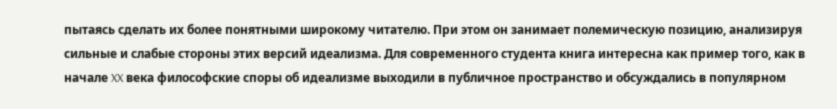пытаясь сделать их более понятными широкому читателю. При этом он занимает полемическую позицию, анализируя сильные и слабые стороны этих версий идеализма. Для современного студента книга интересна как пример того, как в начале XX века философские споры об идеализме выходили в публичное пространство и обсуждались в популярном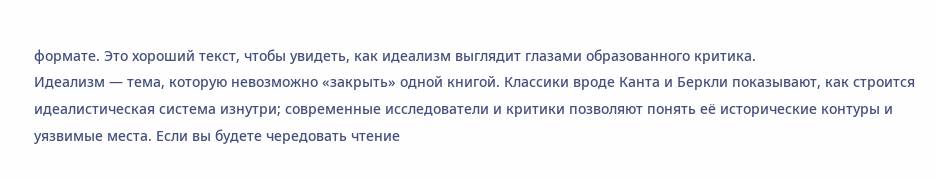формате. Это хороший текст, чтобы увидеть, как идеализм выглядит глазами образованного критика.
Идеализм — тема, которую невозможно «закрыть» одной книгой. Классики вроде Канта и Беркли показывают, как строится идеалистическая система изнутри; современные исследователи и критики позволяют понять её исторические контуры и уязвимые места. Если вы будете чередовать чтение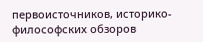первоисточников, историко-философских обзоров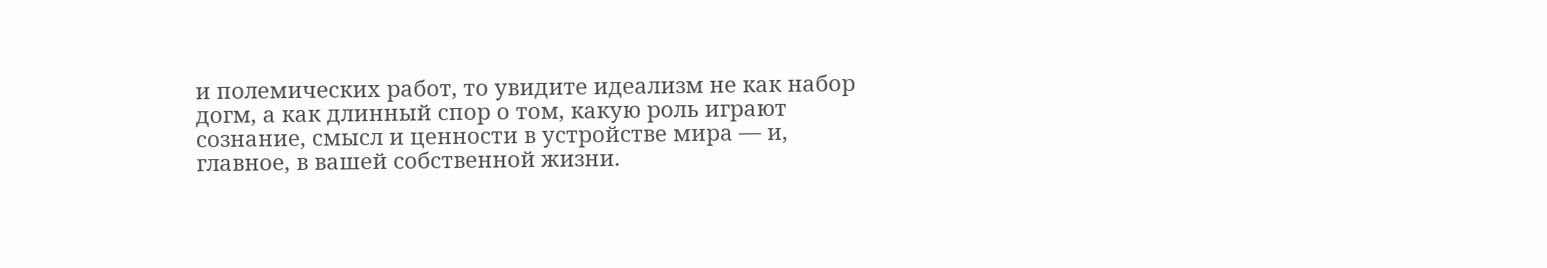и полемических работ, то увидите идеализм не как набор догм, а как длинный спор о том, какую роль играют сознание, смысл и ценности в устройстве мира — и, главное, в вашей собственной жизни.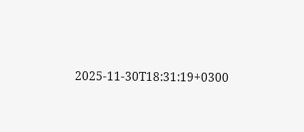2025-11-30T18:31:19+0300